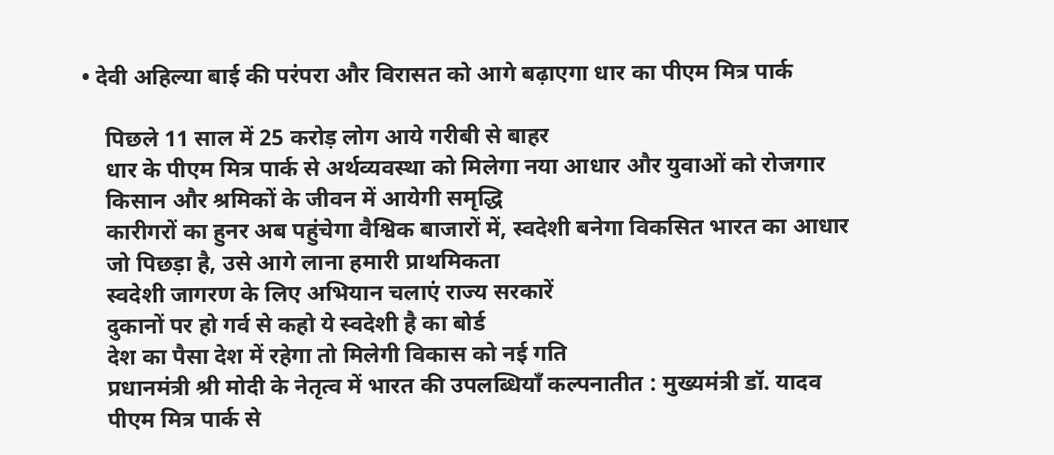• देवी अहिल्या बाई की परंपरा और विरासत को आगे बढ़ाएगा धार का पीएम मित्र पार्क

    पिछले 11 साल में 25 करोड़ लोग आये गरीबी से बाहर
    धार के पीएम मित्र पार्क से अर्थव्यवस्था को मिलेगा नया आधार और युवाओं को रोजगार
    किसान और श्रमिकों के जीवन में आयेगी समृद्धि
    कारीगरों का हुनर अब पहुंचेगा वैश्विक बाजारों में, स्वदेशी बनेगा विकसित भारत का आधार
    जो पिछड़ा है, उसे आगे लाना हमारी प्राथमिकता
    स्वदेशी जागरण के लिए अभियान चलाएं राज्य सरकारें
    दुकानों पर हो गर्व से कहो ये स्वदेशी है का बोर्ड
    देश का पैसा देश में रहेगा तो मिलेगी विकास को नई गति
    प्रधानमंत्री श्री मोदी के नेतृत्व में भारत की उपलब्धियाँ कल्पनातीत : मुख्यमंत्री डॉ. यादव
    पीएम मित्र पार्क से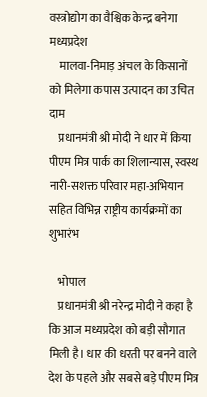वस्त्रोद्योग का वैश्विक केन्द्र बनेगा मध्यप्रदेश
    मालवा-निमाड़ अंचल के किसानों को मिलेगा कपास उत्पादन का उचित दाम
    प्रधानमंत्री श्री मोदी ने धार में किया पीएम मित्र पार्क का शिलान्यास, स्वस्थ नारी-सशक्त परिवार महा-अभियान सहित विभिन्न राष्ट्रीय कार्यक्रमों का शुभारंभ

    भोपाल
    प्रधानमंत्री श्री नरेन्द्र मोदी ने कहा है कि आज मध्यप्रदेश को बड़ी सौगात मिली है। धार की धरती पर बनने वाले देश के पहले और सबसे बड़े पीएम मित्र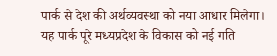पार्क से देश की अर्थव्यवस्था को नया आधार मिलेगा। यह पार्क पूरे मध्यप्रदेश के विकास को नई गति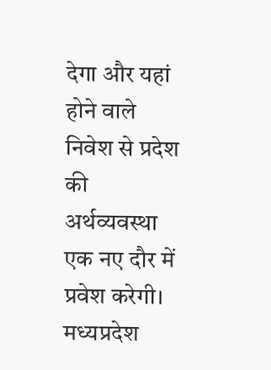देगा और यहां होने वाले निवेश से प्रदेश की अर्थव्यवस्था एक नए दौर में प्रवेश करेगी। मध्यप्रदेश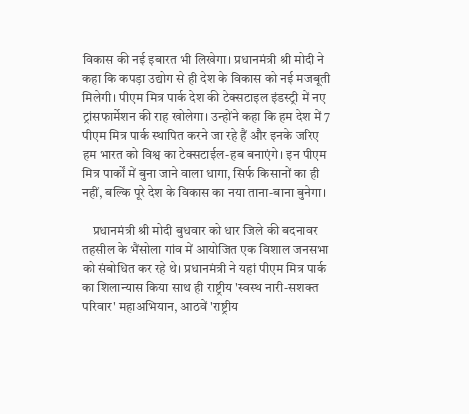विकास की नई इबारत भी लिखेगा। प्रधानमंत्री श्री मोदी ने कहा कि कपड़ा उद्योग से ही देश के विकास को नई मजबूती मिलेगी। पीएम मित्र पार्क देश की टेक्सटाइल इंडस्ट्री में नए ट्रांसफार्मेशन की राह खोलेगा। उन्होंने कहा कि हम देश में 7 पीएम मित्र पार्क स्थापित करने जा रहे हैं और इनके जरिए हम भारत को विश्व का टेक्सटाईल-हब बनाएंगे। इन पीएम मित्र पार्कों में बुना जाने वाला धागा, सिर्फ किसानों का ही नहीं, बल्कि पूरे देश के विकास का नया ताना-बाना बुनेगा।

    प्रधानमंत्री श्री मोदी बुधवार को धार जिले की बदनावर तहसील के भैंसोला गांव में आयोजित एक विशाल जनसभा को संबोधित कर रहे थे। प्रधानमंत्री ने यहां पीएम मित्र पार्क का शिलान्यास किया साथ ही राष्ट्रीय 'स्वस्थ नारी-सशक्त परिवार' महाअभियान, आठवें 'राष्ट्रीय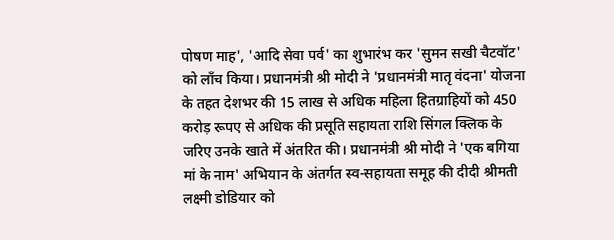पोषण माह', 'आदि सेवा पर्व' का शुभारंभ कर 'सुमन सखी चैटवॉट' को लाँच किया। प्रधानमंत्री श्री मोदी ने 'प्रधानमंत्री मातृ वंदना' योजना के तहत देशभर की 15 लाख से अधिक महिला हितग्राहियों को 450 करोड़ रूपए से अधिक की प्रसूति सहायता राशि सिंगल क्लिक के जरिए उनके खाते में अंतरित की। प्रधानमंत्री श्री मोदी ने 'एक बगिया मां के नाम' अभियान के अंतर्गत स्व-सहायता समूह की दीदी श्रीमती लक्ष्मी डोडियार को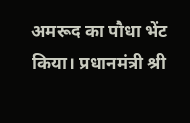अमरूद का पौधा भेंट किया। प्रधानमंत्री श्री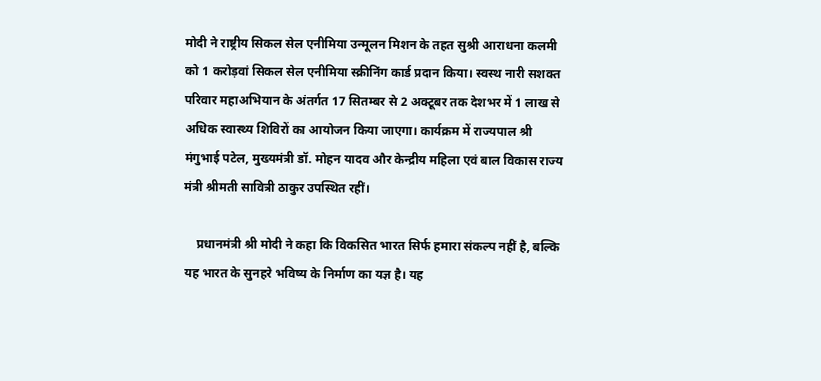मोदी ने राष्ट्रीय सिकल सेल एनीमिया उन्मूलन मिशन के तहत सुश्री आराधना कलमी को 1 करोड़वां सिकल सेल एनीमिया स्क्रीनिंग कार्ड प्रदान किया। स्वस्थ नारी सशक्त परिवार महाअभियान के अंतर्गत 17 सितम्बर से 2 अक्टूबर तक देशभर में 1 लाख से अधिक स्वास्थ्य शिविरों का आयोजन किया जाएगा। कार्यक्रम में राज्यपाल श्री मंगुभाई पटेल, मुख्यमंत्री डॉ. मोहन यादव और केन्द्रीय महिला एवं बाल विकास राज्य मंत्री श्रीमती सावित्री ठाकुर उपस्थित रहीं।

    प्रधानमंत्री श्री मोदी ने कहा कि विकसित भारत सिर्फ हमारा संकल्प नहीं है, बल्कि यह भारत के सुनहरे भविष्य के निर्माण का यज्ञ है। यह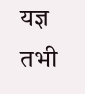यज्ञ तभी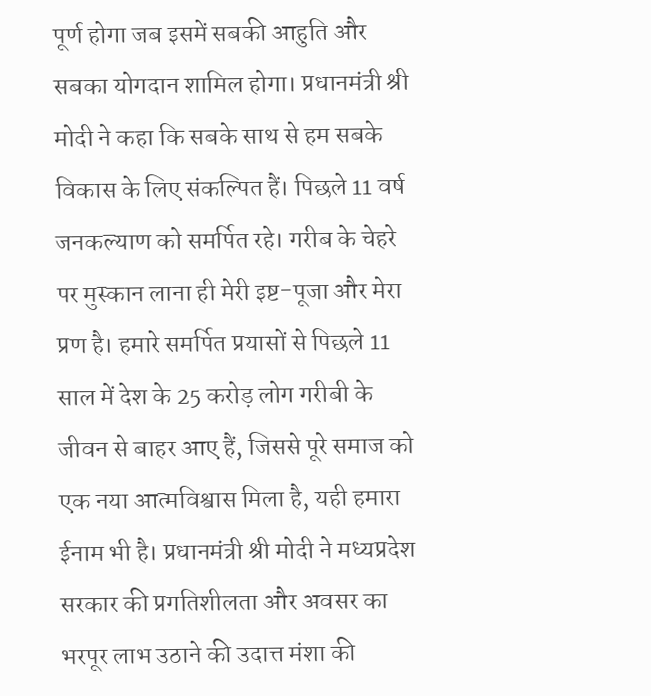पूर्ण होगा जब इसमें सबकी आहुति और सबका योगदान शामिल होगा। प्रधानमंत्री श्री मोदी ने कहा कि सबके साथ से हम सबके विकास के लिए संकल्पित हैं। पिछले 11 वर्ष जनकल्याण को समर्पित रहे। गरीब के चेहरे पर मुस्कान लाना ही मेरी इष्ट-पूजा और मेरा प्रण है। हमारे समर्पित प्रयासों से पिछले 11 साल में देश के 25 करोड़ लोग गरीबी के जीवन से बाहर आए हैं, जिससे पूरे समाज को एक नया आत्मविश्वास मिला है, यही हमारा ईनाम भी है। प्रधानमंत्री श्री मोदी ने मध्यप्रदेश सरकार की प्रगतिशीलता और अवसर का भरपूर लाभ उठाने की उदात्त मंशा की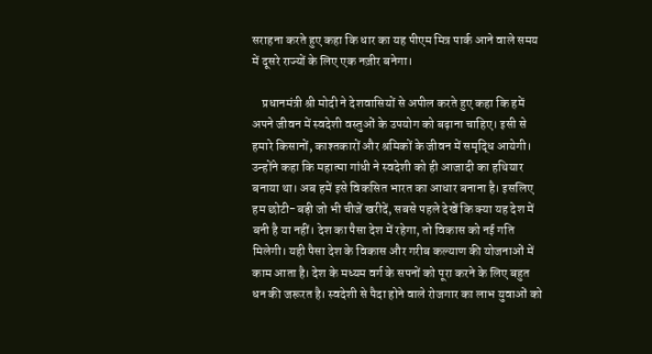सराहना करते हुए कहा कि धार का यह पीएम मित्र पार्क आने वाले समय में दूसरे राज्यों के लिए एक नज़ीर बनेगा।

    प्रधानमंत्री श्री मोदी ने देशवासियों से अपील करते हुए कहा कि हमें अपने जीवन में स्वदेशी वस्तुओं के उपयोग को बढ़ाना चाहिए। इसी से हमारे किसानों, काश्तकारों और श्रमिकों के जीवन में समृद्धि आयेगी। उन्होंने कहा कि महात्मा गांधी ने स्वदेशी को ही आजादी का हथियार बनाया था। अब हमें इसे विकसित भारत का आधार बनाना है। इसलिए हम छोटी-बड़ी जो भी चीजें खरीदें, सबसे पहले देखें कि क्या यह देश में बनी है या नहीं। देश का पैसा देश में रहेगा, तो विकास को नई गति मिलेगी। यही पैसा देश के विकास और गरीब कल्याण की योजनाओं में काम आता है। देश के मध्यम वर्ग के सपनों को पूरा करने के लिए बहुत धन की जरूरत है। स्वदेशी से पैदा होने वाले रोजगार का लाभ युवाओं को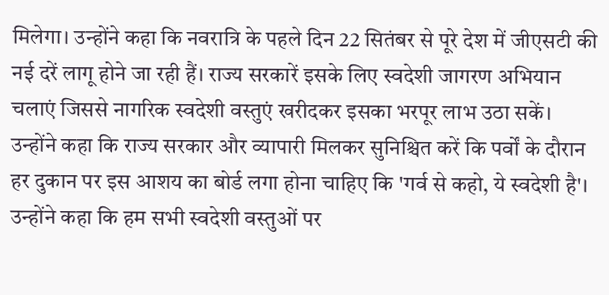मिलेगा। उन्होंने कहा कि नवरात्रि के पहले दिन 22 सितंबर से पूरे देश में जीएसटी की नई दरें लागू होने जा रही हैं। राज्य सरकारें इसके लिए स्वदेशी जागरण अभियान चलाएं जिससे नागरिक स्वदेशी वस्तुएं खरीदकर इसका भरपूर लाभ उठा सकें। उन्होंने कहा कि राज्य सरकार और व्यापारी मिलकर सुनिश्चित करें कि पर्वों के दौरान हर दुकान पर इस आशय का बोर्ड लगा होना चाहिए कि 'गर्व से कहो, ये स्वदेशी है'। उन्होंने कहा कि हम सभी स्वदेशी वस्तुओं पर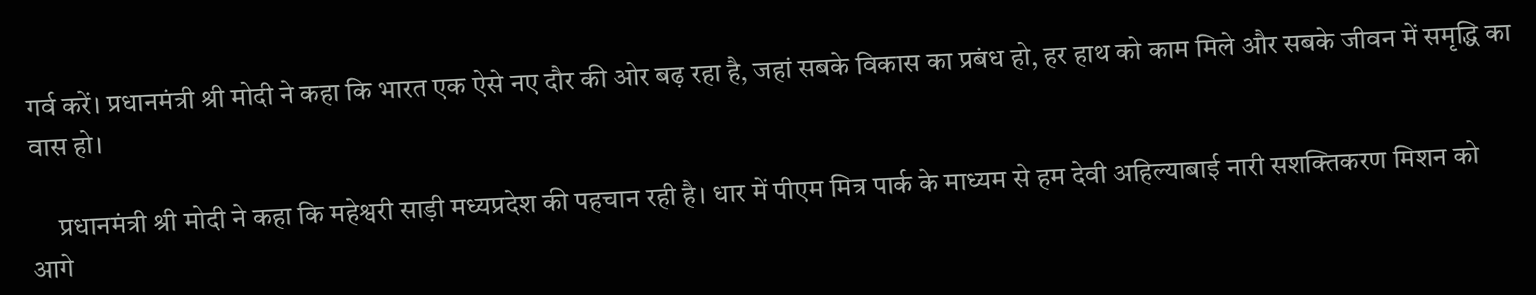गर्व करें। प्रधानमंत्री श्री मोदी ने कहा कि भारत एक ऐसे नए दौर की ओर बढ़ रहा है, जहां सबके विकास का प्रबंध हो, हर हाथ को काम मिले और सबके जीवन में समृद्धि का वास हो।

     प्रधानमंत्री श्री मोदी ने कहा कि महेश्वरी साड़ी मध्यप्रदेश की पहचान रही है। धार में पीएम मित्र पार्क के माध्यम से हम देवी अहिल्याबाई नारी सशक्तिकरण मिशन को आगे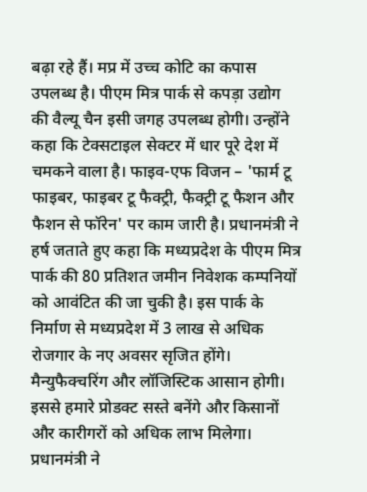बढ़ा रहे हैं। मप्र में उच्च कोटि का कपास उपलब्ध है। पीएम मित्र पार्क से कपड़ा उद्योग की वैल्यू चैन इसी जगह उपलब्ध होगी। उन्होंने कहा कि टेक्सटाइल सेक्टर में धार पूरे देश में चमकने वाला है। फाइव-एफ विजन – 'फार्म टू फाइबर, फाइबर टू फैक्ट्री, फैक्ट्री टू फैशन और फैशन से फॉरेन' पर काम जारी है। प्रधानमंत्री ने हर्ष जताते हुए कहा कि मध्यप्रदेश के पीएम मित्र पार्क की 80 प्रतिशत जमीन निवेशक कम्पनियों को आवंटित की जा चुकी है। इस पार्क के निर्माण से मध्यप्रदेश में 3 लाख से अधिक रोजगार के नए अवसर सृजित होंगे। मैन्युफैक्चरिंग और लॉजिस्टिक आसान होगी। इससे हमारे प्रोडक्ट सस्ते बनेंगे और किसानों और कारीगरों को अधिक लाभ मिलेगा। प्रधानमंत्री ने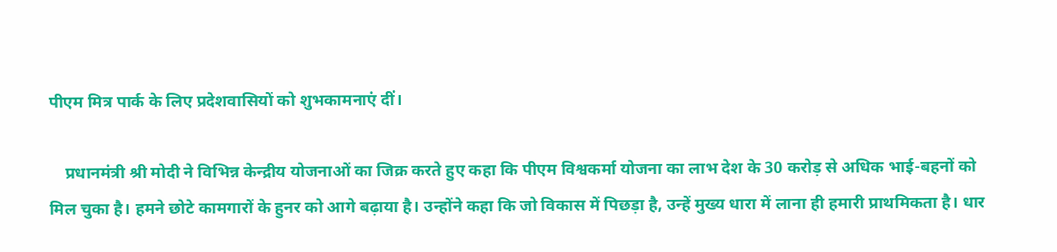पीएम मित्र पार्क के लिए प्रदेशवासियों को शुभकामनाएं दीं।

    प्रधानमंत्री श्री मोदी ने विभिन्न केन्द्रीय योजनाओं का जिक्र करते हुए कहा कि पीएम विश्वकर्मा योजना का लाभ देश के 30 करोड़ से अधिक भाई-बहनों को मिल चुका है। हमने छोटे कामगारों के हुनर को आगे बढ़ाया है। उन्होंने कहा कि जो विकास में पिछड़ा है, उन्हें मुख्य धारा में लाना ही हमारी प्राथमिकता है। धार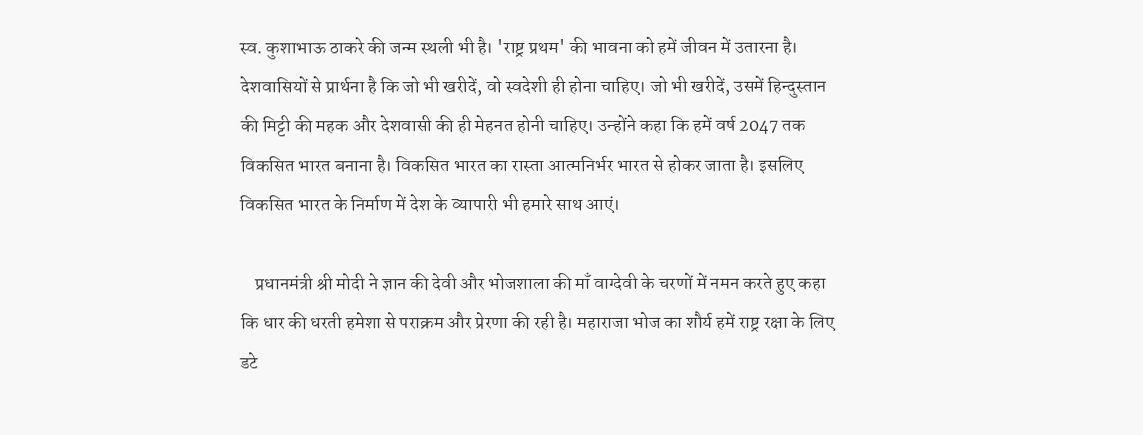स्व. कुशाभाऊ ठाकरे की जन्म स्थली भी है। 'राष्ट्र प्रथम' की भावना को हमें जीवन में उतारना है। देशवासियों से प्रार्थना है कि जो भी खरीदें, वो स्वदेशी ही होना चाहिए। जो भी खरीदें, उसमें हिन्दुस्तान की मिट्टी की महक और देशवासी की ही मेहनत होनी चाहिए। उन्होंने कहा कि हमें वर्ष 2047 तक विकसित भारत बनाना है। विकसित भारत का रास्ता आत्मनिर्भर भारत से होकर जाता है। इसलिए विकसित भारत के निर्माण में देश के व्यापारी भी हमारे साथ आएं।

    प्रधानमंत्री श्री मोदी ने ज्ञान की देवी और भोजशाला की माँ वाग्देवी के चरणों में नमन करते हुए कहा कि धार की धरती हमेशा से पराक्रम और प्रेरणा की रही है। महाराजा भोज का शौर्य हमें राष्ट्र रक्षा के लिए डटे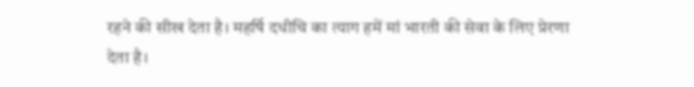रहने की सीख देता है। महर्षि दधीचि का त्याग हमें मां भारती की सेवा के लिए प्रेरणा देता है।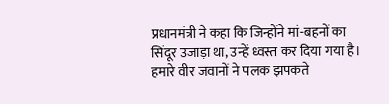प्रधानमंत्री ने कहा कि जिन्होंने मां-बहनों का सिंदूर उजाड़ा था, उन्हें ध्वस्त कर दिया गया है। हमारे वीर जवानों ने पलक झपकते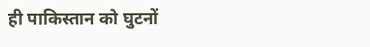ही पाकिस्तान को घुटनों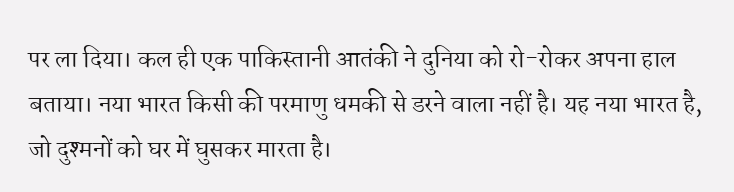पर ला दिया। कल ही एक पाकिस्तानी आतंकी ने दुनिया को रो-रोकर अपना हाल बताया। नया भारत किसी की परमाणु धमकी से डरने वाला नहीं है। यह नया भारत है, जो दुश्मनों को घर में घुसकर मारता है।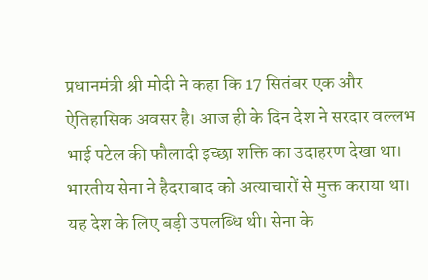प्रधानमंत्री श्री मोदी ने कहा कि 17 सितंबर एक और ऐतिहासिक अवसर है। आज ही के दिन देश ने सरदार वल्लभ भाई पटेल की फौलादी इच्छा शक्ति का उदाहरण देखा था। भारतीय सेना ने हैदराबाद को अत्याचारों से मुक्त कराया था। यह देश के लिए बड़ी उपलब्धि थी। सेना के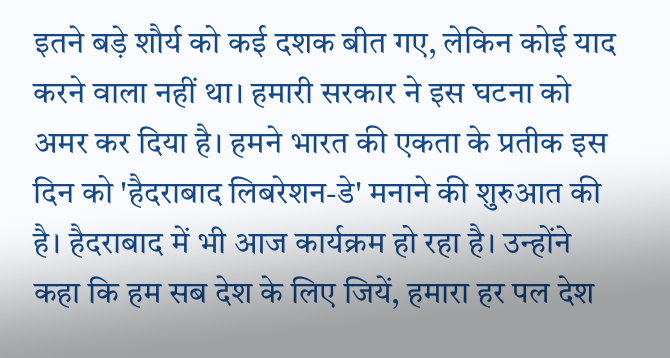इतने बड़े शौर्य को कई दशक बीत गए, लेकिन कोई याद करने वाला नहीं था। हमारी सरकार ने इस घटना को अमर कर दिया है। हमने भारत की एकता के प्रतीक इस दिन को 'हैदराबाद लिबरेशन-डे' मनाने की शुरुआत की है। हैदराबाद में भी आज कार्यक्रम हो रहा है। उन्होंने कहा कि हम सब देश के लिए जियें, हमारा हर पल देश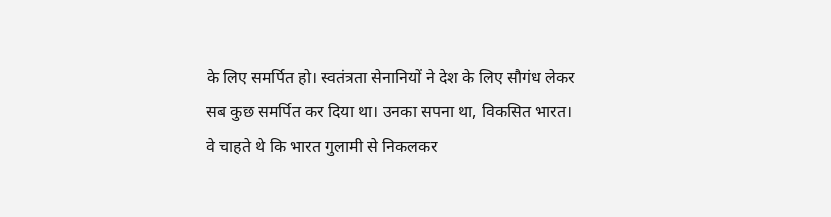के लिए समर्पित हो। स्वतंत्रता सेनानियों ने देश के लिए सौगंध लेकर सब कुछ समर्पित कर दिया था। उनका सपना था, विकसित भारत। वे चाहते थे कि भारत गुलामी से निकलकर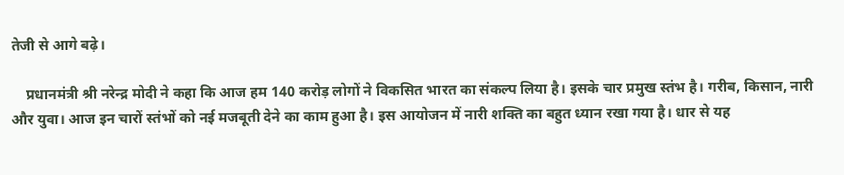तेजी से आगे बढ़े।

    प्रधानमंत्री श्री नरेन्द्र मोदी ने कहा कि आज हम 140 करोड़ लोगों ने विकसित भारत का संकल्प लिया है। इसके चार प्रमुख स्तंभ है। गरीब, किसान, नारी और युवा। आज इन चारों स्तंभों को नई मजबूती देने का काम हुआ है। इस आयोजन में नारी शक्ति का बहुत ध्यान रखा गया है। धार से यह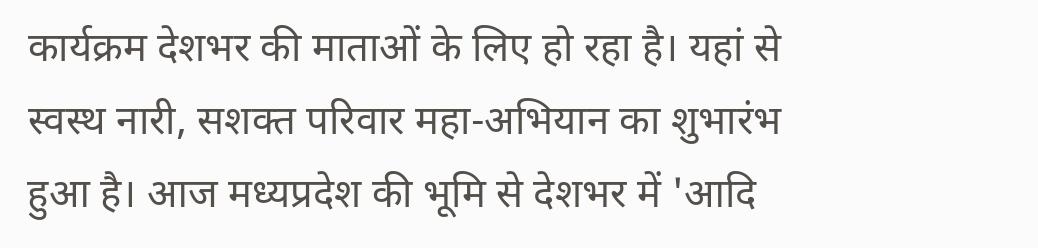कार्यक्रम देशभर की माताओं के लिए हो रहा है। यहां से स्वस्थ नारी, सशक्त परिवार महा-अभियान का शुभारंभ हुआ है। आज मध्यप्रदेश की भूमि से देशभर में 'आदि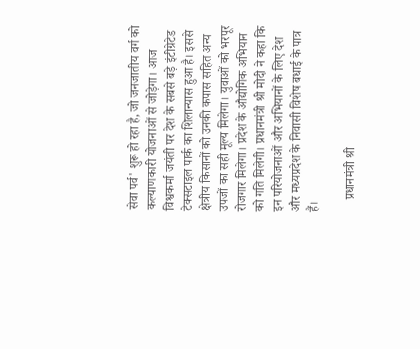सेवा पर्व' शुरू हो रहा है, जो जनजातीय वर्ग को कल्याणकारी योजनाओं से जोड़ेगा। आज विश्वकर्मा जयंती पर देश के सबसे बड़े इंटीग्रेटेड टेक्सटाइल पार्क का शिलान्यास हुआ है। इससे क्षेत्रीय किसानों को उनकी कपास सहित अन्य उपजों का सही मूल्य मिलेगा। युवाओं को भरपूर रोजगार मिलेगा। प्रदेश के औद्योगिक अभियान को गति मिलेगी। प्रधानमंत्री श्री मोदी ने कहा कि इन परियोजनाओं और अभियानों के लिए देश और मध्यप्रदेश के निवासी विशेष बधाई के पात्र हैं।

    प्रधानमंत्री श्री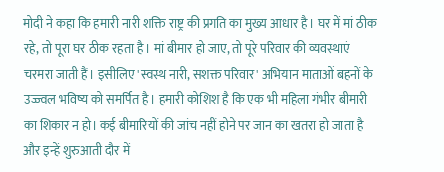मोदी ने कहा कि हमारी नारी शक्ति राष्ट्र की प्रगति का मुख्य आधार है। घर में मां ठीक रहे, तो पूरा घर ठीक रहता है। मां बीमार हो जाए, तो पूरे परिवार की व्यवस्थाएं चरमरा जाती हैं। इसीलिए 'स्वस्थ नारी, सशक्त परिवार' अभियान माताओं बहनों के उज्ज्वल भविष्य को समर्पित है। हमारी कोशिश है कि एक भी महिला गंभीर बीमारी का शिकार न हो। कई बीमारियों की जांच नहीं होने पर जान का खतरा हो जाता है और इन्हें शुरुआती दौर में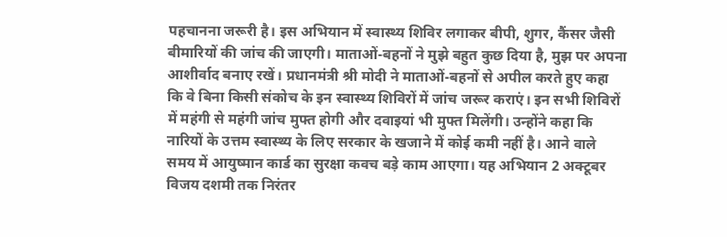पहचानना जरूरी है। इस अभियान में स्वास्थ्य शिविर लगाकर बीपी, शुगर, कैंसर जैसी बीमारियों की जांच की जाएगी। माताओं-बहनों ने मुझे बहुत कुछ दिया है, मुझ पर अपना आशीर्वाद बनाए रखें। प्रधानमंत्री श्री मोदी ने माताओं-बहनों से अपील करते हुए कहा कि वे बिना किसी संकोच के इन स्वास्थ्य शिविरों में जांच जरूर कराएं। इन सभी शिविरों में महंगी से महंगी जांच मुफ्त होगी और दवाइयां भी मुफ्त मिलेंगी। उन्होंने कहा कि नारियों के उत्तम स्वास्थ्य के लिए सरकार के खजाने में कोई कमी नहीं है। आने वाले समय में आयुष्मान कार्ड का सुरक्षा कवच बड़े काम आएगा। यह अभियान 2 अक्टूबर विजय दशमी तक निरंतर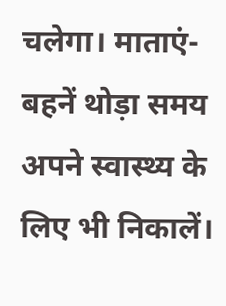चलेगा। माताएं-बहनें थोड़ा समय अपने स्वास्थ्य के लिए भी निकालें।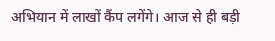अभियान में लाखों कैंप लगेंगे। आज से ही बड़ी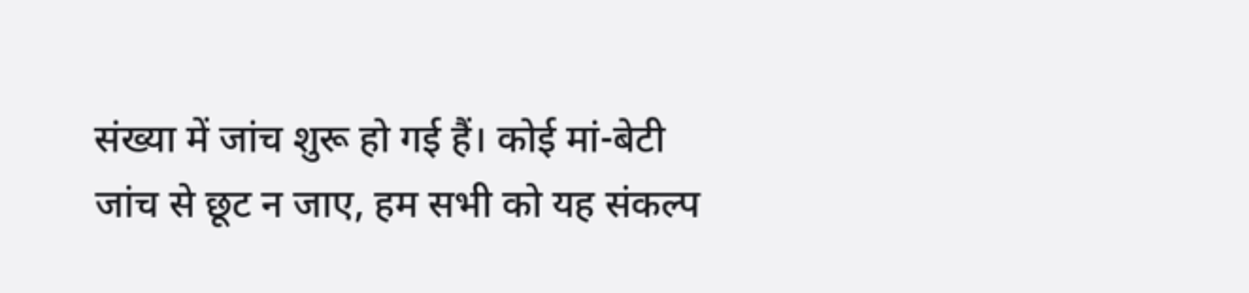संख्या में जांच शुरू हो गई हैं। कोई मां-बेटी जांच से छूट न जाए, हम सभी को यह संकल्प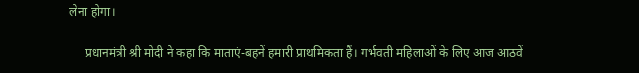लेना होगा।

     प्रधानमंत्री श्री मोदी ने कहा कि माताएं-बहनें हमारी प्राथमिकता हैं। गर्भवती महिलाओं के लिए आज आठवें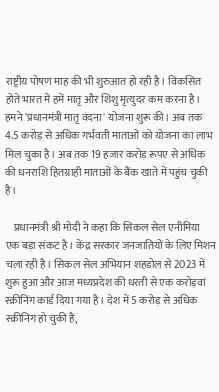राष्ट्रीय पोषण माह की भी शुरुआत हो रही है। विकसित होते भारत में हमें मातृ और शिशु मृत्युदर कम करना है। हमने 'प्रधानमंत्री मातृ वंदना' योजना शुरू की। अब तक 4.5 करोड़ से अधिक गर्भवती माताओं को योजना का लाभ मिल चुका है। अब तक 19 हजार करोड़ रूपए से अधिक की धनराशि हितग्राही माताओं के बैंक खाते में पहुंच चुकी है।

    प्रधानमंत्री श्री मोदी ने कहा कि सिकल सेल एनीमिया एक बड़ा संकट है। केंद्र सरकार जनजातियों के लिए मिशन चला रही है। सिकल सेल अभियान शहडोल से 2023 में शुरू हुआ और आज मध्यप्रदेश की धरती से एक करोड़वां स्क्रीनिंग कार्ड दिया गया है। देश में 5 करोड़ से अधिक स्क्रीनिंग हो चुकी हैं,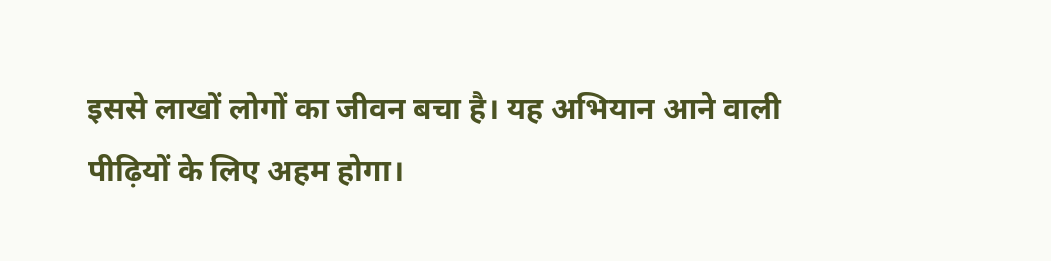इससे लाखों लोगों का जीवन बचा है। यह अभियान आने वाली पीढ़ियों के लिए अहम होगा।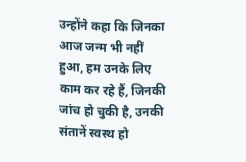उन्होंने कहा कि जिनका आज जन्म भी नहीं हुआ, हम उनके लिए काम कर रहे हैं, जिनकी जांच हो चुकी है, उनकी संतानें स्वस्थ हो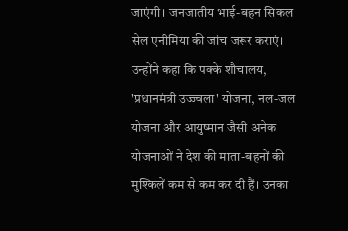जाएंगी। जनजातीय भाई-बहन सिकल सेल एनीमिया की जांच जरूर कराएं। उन्होंने कहा कि पक्के शौचालय, 'प्रधानमंत्री उज्ज्वला' योजना, नल-जल योजना और आयुष्मान जैसी अनेक योजनाओं ने देश की माता-बहनों की मुश्किलें कम से कम कर दी हैं। उनका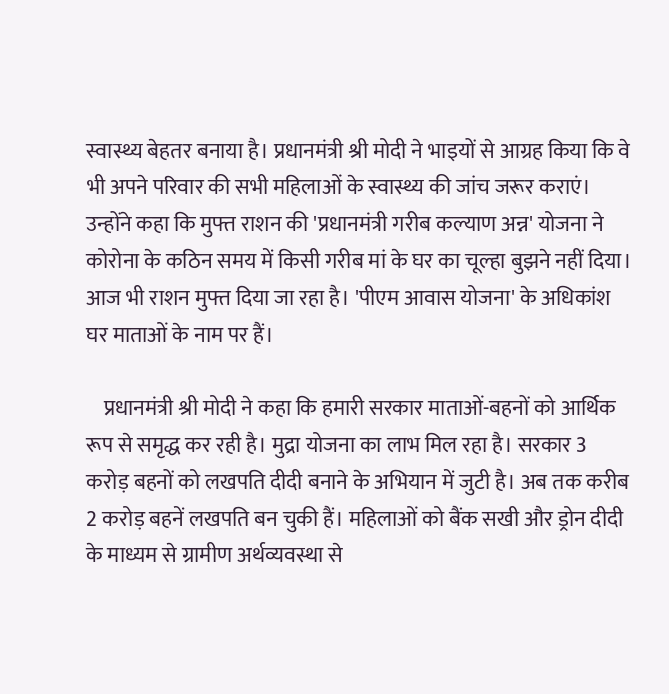स्वास्थ्य बेहतर बनाया है। प्रधानमंत्री श्री मोदी ने भाइयों से आग्रह किया कि वे भी अपने परिवार की सभी महिलाओं के स्वास्थ्य की जांच जरूर कराएं। उन्होंने कहा कि मुफ्त राशन की 'प्रधानमंत्री गरीब कल्याण अन्न' योजना ने कोरोना के कठिन समय में किसी गरीब मां के घर का चूल्हा बुझने नहीं दिया। आज भी राशन मुफ्त दिया जा रहा है। 'पीएम आवास योजना' के अधिकांश घर माताओं के नाम पर हैं।

    प्रधानमंत्री श्री मोदी ने कहा कि हमारी सरकार माताओं-बहनों को आर्थिक रूप से समृद्ध कर रही है। मुद्रा योजना का लाभ मिल रहा है। सरकार 3 करोड़ बहनों को लखपति दीदी बनाने के अभियान में जुटी है। अब तक करीब 2 करोड़ बहनें लखपति बन चुकी हैं। महिलाओं को बैंक सखी और ड्रोन दीदी के माध्यम से ग्रामीण अर्थव्यवस्था से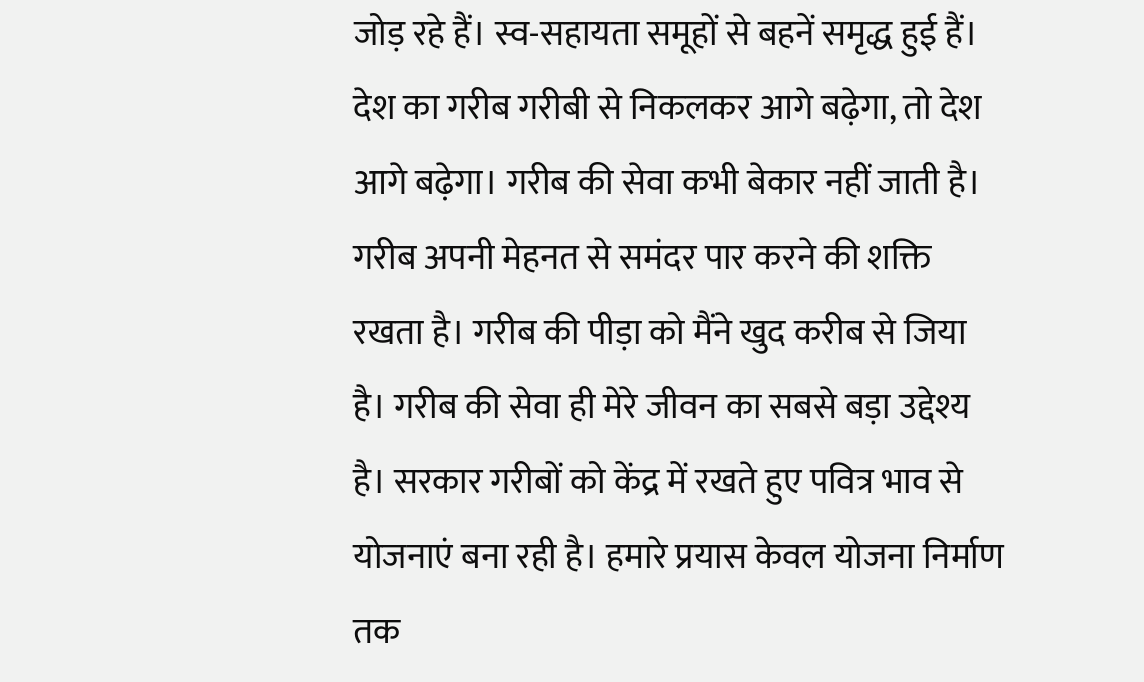जोड़ रहे हैं। स्व-सहायता समूहों से बहनें समृद्ध हुई हैं। देश का गरीब गरीबी से निकलकर आगे बढ़ेगा, तो देश आगे बढ़ेगा। गरीब की सेवा कभी बेकार नहीं जाती है। गरीब अपनी मेहनत से समंदर पार करने की शक्ति रखता है। गरीब की पीड़ा को मैंने खुद करीब से जिया है। गरीब की सेवा ही मेरे जीवन का सबसे बड़ा उद्देश्य है। सरकार गरीबों को केंद्र में रखते हुए पवित्र भाव से योजनाएं बना रही है। हमारे प्रयास केवल योजना निर्माण तक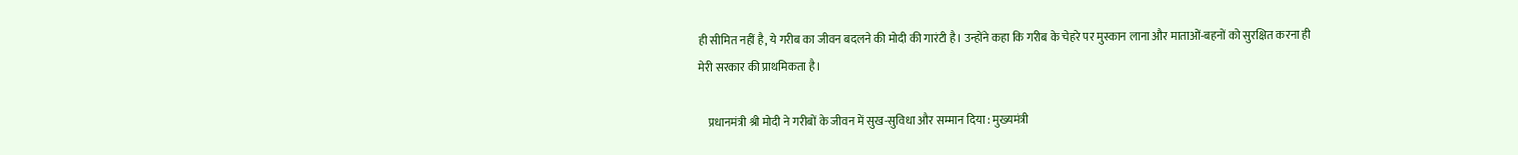ही सीमित नहीं है, ये गरीब का जीवन बदलने की मोदी की गारंटी है। उन्होंने कहा कि गरीब के चेहरे पर मुस्कान लाना और माताओं-बहनों को सुरक्षित करना ही मेरी सरकार की प्राथमिकता है।

    प्रधानमंत्री श्री मोदी ने गरीबों के जीवन में सुख-सुविधा और सम्मान दिया : मुख्यमंत्री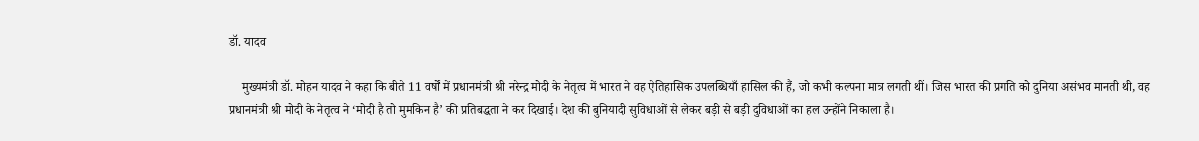डॉ. यादव

    मुख्यमंत्री डॉ. मोहन यादव ने कहा कि बीते 11 वर्षों में प्रधानमंत्री श्री नरेन्द्र मोदी के नेतृत्व में भारत ने वह ऐतिहासिक उपलब्धियाँ हासिल की हैं, जो कभी कल्पना मात्र लगती थीं। जिस भारत की प्रगति को दुनिया असंभव मानती थी, वह प्रधानमंत्री श्री मोदी के नेतृत्व ने ‘मोदी है तो मुमकिन है’ की प्रतिबद्धता ने कर दिखाई। देश की बुनियादी सुविधाओं से लेकर बड़ी से बड़ी दुविधाओं का हल उन्होंने निकाला है।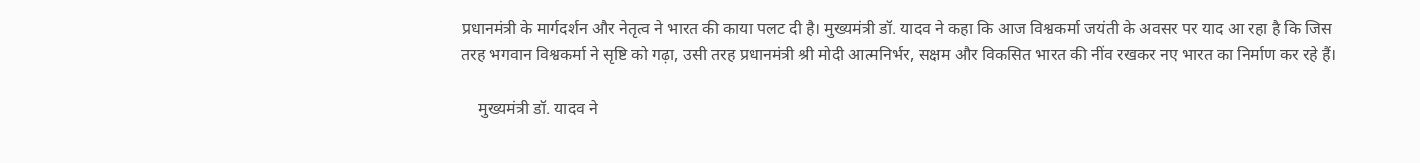प्रधानमंत्री के मार्गदर्शन और नेतृत्व ने भारत की काया पलट दी है। मुख्यमंत्री डॉ. यादव ने कहा कि आज विश्वकर्मा जयंती के अवसर पर याद आ रहा है कि जिस तरह भगवान विश्वकर्मा ने सृष्टि को गढ़ा, उसी तरह प्रधानमंत्री श्री मोदी आत्मनिर्भर, सक्षम और विकसित भारत की नींव रखकर नए भारत का निर्माण कर रहे हैं।

    मुख्यमंत्री डॉ. यादव ने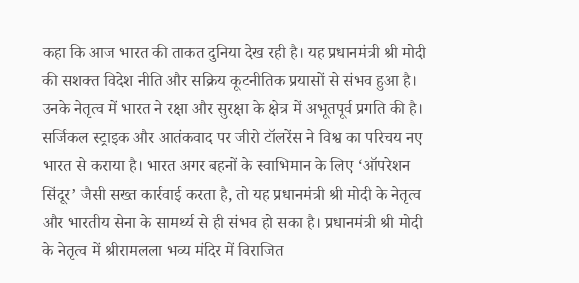कहा कि आज भारत की ताकत दुनिया देख रही है। यह प्रधानमंत्री श्री मोदी की सशक्त विदेश नीति और सक्रिय कूटनीतिक प्रयासों से संभव हुआ है। उनके नेतृत्व में भारत ने रक्षा और सुरक्षा के क्षेत्र में अभूतपूर्व प्रगति की है। सर्जिकल स्ट्राइक और आतंकवाद पर जीरो टॉलरेंस ने विश्व का परिचय नए भारत से कराया है। भारत अगर बहनों के स्वाभिमान के लिए ‘ऑपरेशन सिंदूर’ जैसी सख्त कार्रवाई करता है, तो यह प्रधानमंत्री श्री मोदी के नेतृत्व और भारतीय सेना के सामर्थ्य से ही संभव हो सका है। प्रधानमंत्री श्री मोदी के नेतृत्व में श्रीरामलला भव्य मंदिर में विराजित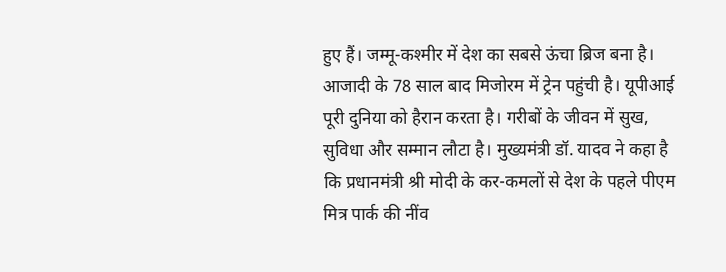हुए हैं। जम्मू-कश्मीर में देश का सबसे ऊंचा ब्रिज बना है। आजादी के 78 साल बाद मिजोरम में ट्रेन पहुंची है। यूपीआई पूरी दुनिया को हैरान करता है। गरीबों के जीवन में सुख, सुविधा और सम्मान लौटा है। मुख्यमंत्री डॉ. यादव ने कहा है कि प्रधानमंत्री श्री मोदी के कर-कमलों से देश के पहले पीएम मित्र पार्क की नींव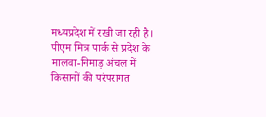मध्यप्रदेश में रखी जा रही है। पीएम मित्र पार्क से प्रदेश के मालवा-निमाड़ अंचल में किसानों की परंपरागत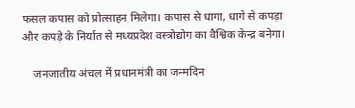फसल कपास को प्रोत्साहन मिलेगा। कपास से धागा, धागे से कपड़ा और कपड़े के निर्यात से मध्यप्रदेश वस्त्रोद्योग का वैश्विक केन्द्र बनेगा।

    जनजातीय अंचल में प्रधानमंत्री का जन्मदिन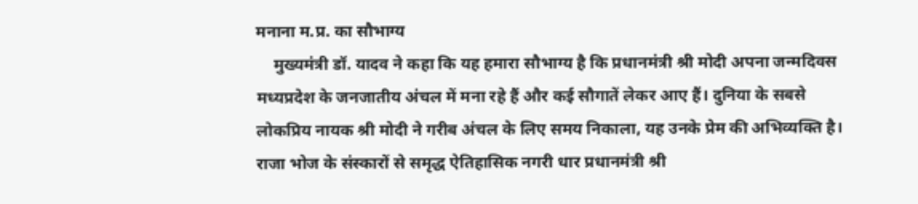मनाना म.प्र. का सौभाग्य
    मुख्यमंत्री डॉ. यादव ने कहा कि यह हमारा सौभाग्य है कि प्रधानमंत्री श्री मोदी अपना जन्मदिवस मध्यप्रदेश के जनजातीय अंचल में मना रहे हैं और कई सौगातें लेकर आए हैं। दुनिया के सबसे लोकप्रिय नायक श्री मोदी ने गरीब अंचल के लिए समय निकाला, यह उनके प्रेम की अभिव्यक्ति है। राजा भोज के संस्कारों से समृद्ध ऐतिहासिक नगरी धार प्रधानमंत्री श्री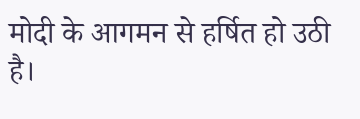मोदी के आगमन से हर्षित हो उठी है।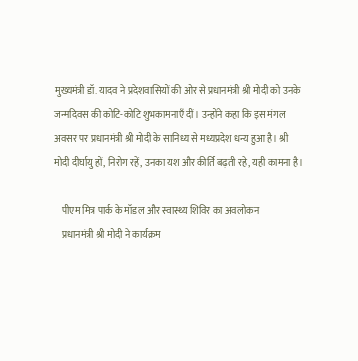मुख्यमंत्री डॉ. यादव ने प्रदेशवासियों की ओर से प्रधानमंत्री श्री मोदी को उनके जन्मदिवस की कोटि-कोटि शुभकामनाएँ दीं। उन्होंने कहा कि इस मंगल अवसर पर प्रधानमंत्री श्री मोदी के सानिध्य से मध्यप्रदेश धन्य हुआ है। श्री मोदी दीर्घायु हों, निरोग रहें, उनका यश और कीर्ति बढ़ती रहे, यही कामना है।

    पीएम मित्र पार्क के मॉडल और स्वास्थ्य शिविर का अवलोकन
    प्रधानमंत्री श्री मोदी ने कार्यक्रम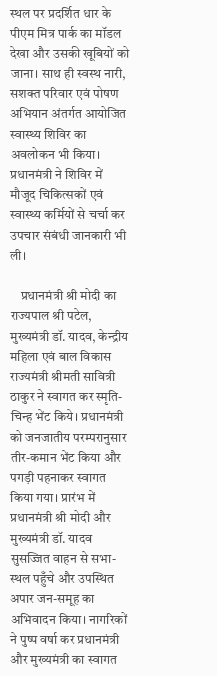स्थल पर प्रदर्शित धार के पीएम मित्र पार्क का मॉडल देखा और उसकी खूबियों को जाना। साथ ही स्वस्थ नारी, सशक्त परिवार एवं पोषण अभियान अंतर्गत आयोजित स्वास्थ्य शिविर का अवलोकन भी किया। प्रधानमंत्री ने शिविर में मौजूद चिकित्सकों एवं स्वास्थ्य कर्मियों से चर्चा कर उपचार संबंधी जानकारी भी ली।

    प्रधानमंत्री श्री मोदी का राज्यपाल श्री पटेल, मुख्यमंत्री डॉ. यादव, केन्द्रीय महिला एवं बाल विकास राज्यमंत्री श्रीमती सावित्री ठाकुर ने स्वागत कर स्मृति-चिन्ह भेंट किये। प्रधानमंत्री को जनजातीय परम्परानुसार तीर-कमान भेंट किया और पगड़ी पहनाकर स्वागत किया गया। प्रारंभ में प्रधानमंत्री श्री मोदी और मुख्यमंत्री डॉ. यादव सुसज्जित वाहन से सभा-स्थल पहुँचे और उपस्थित अपार जन-समूह का अभिवादन किया। नागरिकों ने पुष्प वर्षा कर प्रधानमंत्री और मुख्यमंत्री का स्वागत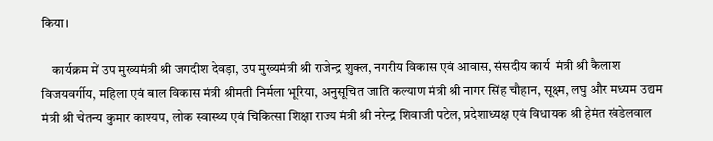किया।

    कार्यक्रम में उप मुख्यमंत्री श्री जगदीश देवड़ा, उप मुख्यमंत्री श्री राजेन्द्र शुक्ल, नगरीय विकास एवं आवास, संसदीय कार्य  मंत्री श्री कैलाश विजयवर्गीय, महिला एवं बाल विकास मंत्री श्रीमती निर्मला भूरिया, अनुसूचित जाति कल्याण मंत्री श्री नागर सिंह चौहान, सूक्ष्म, लघु और मध्यम उद्यम मंत्री श्री चेतन्य कुमार काश्यप, लोक स्वास्थ्य एवं चिकित्सा शिक्षा राज्य मंत्री श्री नरेन्द्र शिवाजी पटेल, प्रदेशाध्यक्ष एवं विधायक श्री हेमंत खंडेलवाल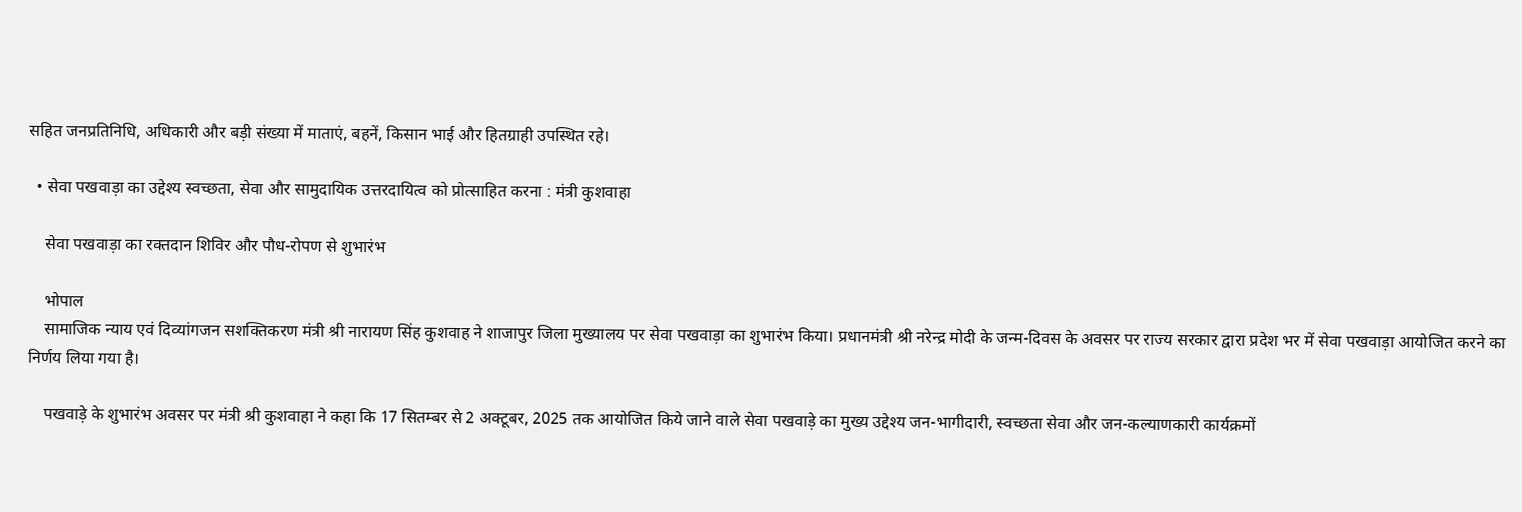सहित जनप्रतिनिधि, अधिकारी और बड़ी संख्या में माताएं, बहनें, किसान भाई और हितग्राही उपस्थित रहे।

  • सेवा पखवाड़ा का उद्देश्य स्वच्छता, सेवा और सामुदायिक उत्तरदायित्व को प्रोत्साहित करना : मंत्री कुशवाहा

    सेवा पखवाड़ा का रक्तदान शिविर और पौध-रोपण से शुभारंभ

    भोपाल
    सामाजिक न्याय एवं दिव्यांगजन सशक्तिकरण मंत्री श्री नारायण सिंह कुशवाह ने शाजापुर जिला मुख्यालय पर सेवा पखवाड़ा का शुभारंभ किया। प्रधानमंत्री श्री नरेन्द्र मोदी के जन्म-दिवस के अवसर पर राज्य सरकार द्वारा प्रदेश भर में सेवा पखवाड़ा आयोजित करने का निर्णय लिया गया है।

    पखवाड़े के शुभारंभ अवसर पर मंत्री श्री कुशवाहा ने कहा कि 17 सितम्बर से 2 अक्टूबर, 2025 तक आयोजित किये जाने वाले सेवा पखवाड़े का मुख्य उद्देश्य जन-भागीदारी, स्वच्छता सेवा और जन-कल्याणकारी कार्यक्रमों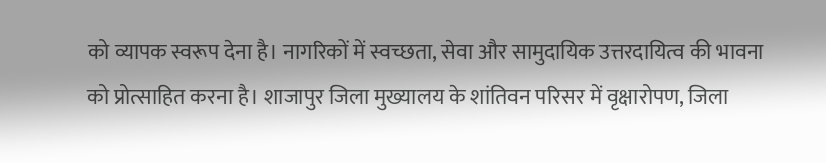को व्यापक स्वरूप देना है। नागरिकों में स्वच्छता, सेवा और सामुदायिक उत्तरदायित्व की भावना को प्रोत्साहित करना है। शाजापुर जिला मुख्यालय के शांतिवन परिसर में वृक्षारोपण, जिला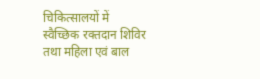चिकित्सालयों में स्वैच्छिक रक्तदान शिविर तथा महिला एवं बाल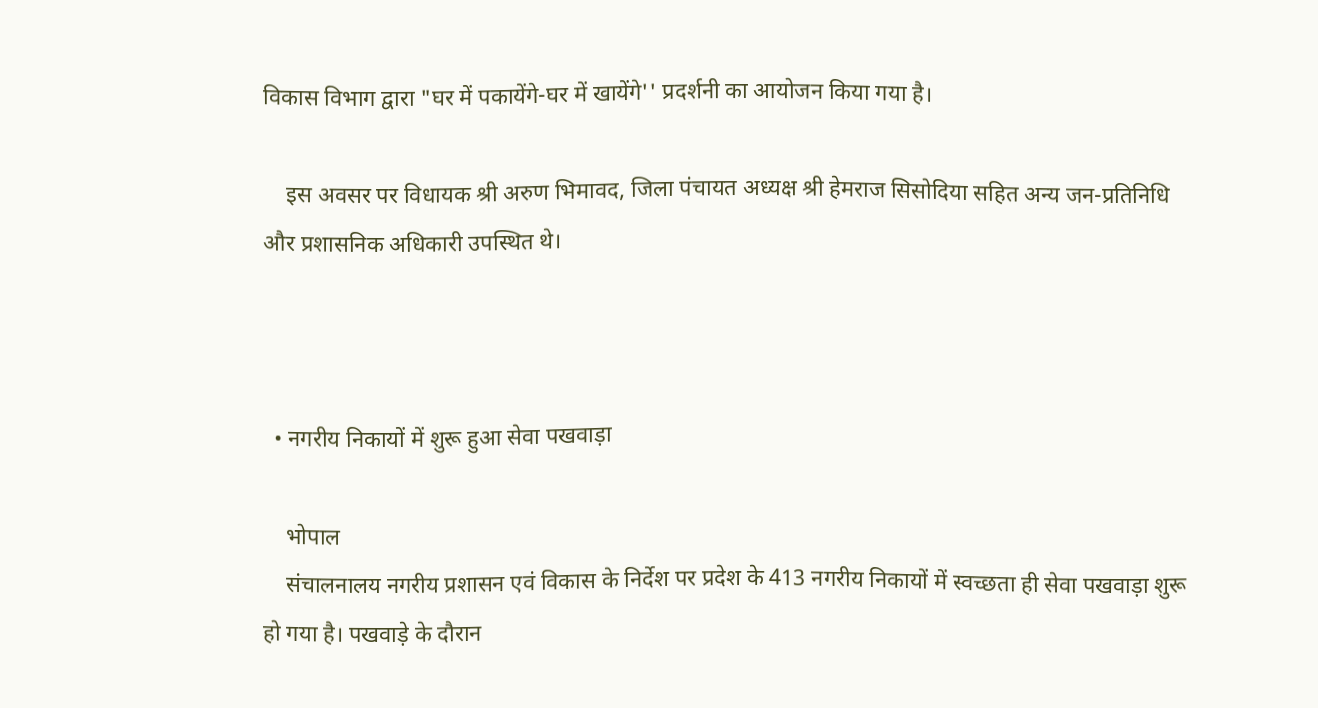विकास विभाग द्वारा "घर में पकायेंगे-घर में खायेंगे'' प्रदर्शनी का आयोजन किया गया है।

    इस अवसर पर विधायक श्री अरुण भिमावद, जिला पंचायत अध्यक्ष श्री हेमराज सिसोदिया सहित अन्य जन-प्रतिनिधि और प्रशासनिक अधिकारी उपस्थित थे।



  • नगरीय निकायों में शुरू हुआ सेवा पखवाड़ा

    भोपाल
    संचालनालय नगरीय प्रशासन एवं विकास के निर्देश पर प्रदेश के 413 नगरीय निकायों में स्वच्छता ही सेवा पखवाड़ा शुरू हो गया है। पखवाड़े के दौरान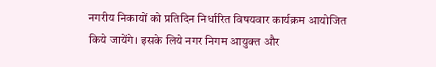नगरीय निकायों को प्रतिदिन निर्धारित विषयवार कार्यक्रम आयोजित किये जायेंगे। इसके लिये नगर निगम आयुक्त और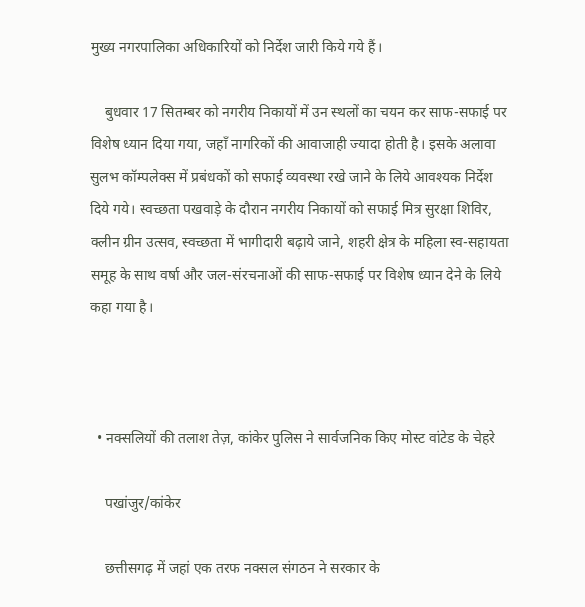मुख्य नगरपालिका अधिकारियों को निर्देश जारी किये गये हैं।

    बुधवार 17 सितम्बर को नगरीय निकायों में उन स्थलों का चयन कर साफ-सफाई पर विशेष ध्यान दिया गया, जहाँ नागरिकों की आवाजाही ज्यादा होती है। इसके अलावा सुलभ कॉम्पलेक्स में प्रबंधकों को सफाई व्यवस्था रखे जाने के लिये आवश्यक निर्देश दिये गये। स्वच्छता पखवाड़े के दौरान नगरीय निकायों को सफाई मित्र सुरक्षा शिविर, क्लीन ग्रीन उत्सव, स्वच्छता में भागीदारी बढ़ाये जाने, शहरी क्षेत्र के महिला स्व-सहायता समूह के साथ वर्षा और जल-संरचनाओं की साफ-सफाई पर विशेष ध्यान देने के लिये कहा गया है।



  • नक्सलियों की तलाश तेज़, कांकेर पुलिस ने सार्वजनिक किए मोस्ट वांटेड के चेहरे

    पखांजुर/कांकेर

    छत्तीसगढ़ में जहां एक तरफ नक्सल संगठन ने सरकार के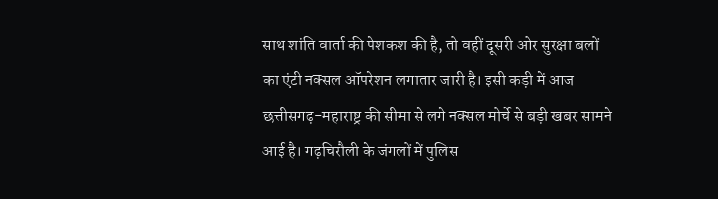साथ शांति वार्ता की पेशकश की है, तो वहीं दूसरी ओर सुरक्षा बलों का एंटी नक्सल ऑपरेशन लगातार जारी है। इसी कड़ी में आज छत्तीसगढ़-महाराष्ट्र की सीमा से लगे नक्सल मोर्चे से बड़ी खबर सामने आई है। गढ़चिरौली के जंगलों में पुलिस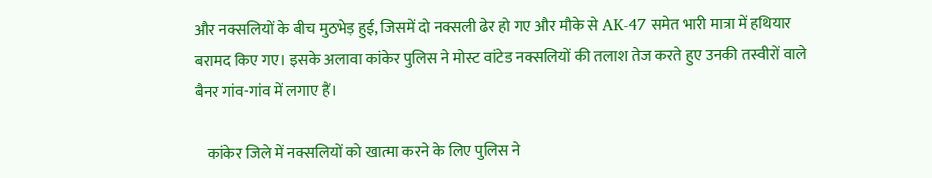और नक्सलियों के बीच मुठभेड़ हुई, जिसमें दो नक्सली ढेर हो गए और मौके से AK-47 समेत भारी मात्रा में हथियार बरामद किए गए। इसके अलावा कांकेर पुलिस ने मोस्ट वांटेड नक्सलियों की तलाश तेज करते हुए उनकी तस्वीरों वाले बैनर गांव-गांव में लगाए हैं।

    कांकेर जिले में नक्सलियों को खात्मा करने के लिए पुलिस ने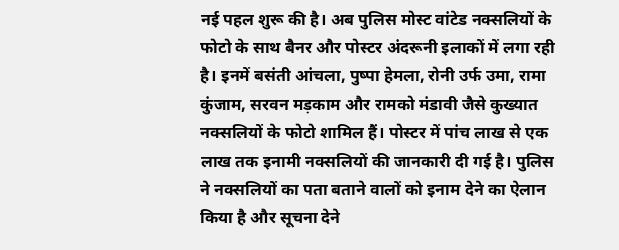नई पहल शुरू की है। अब पुलिस मोस्ट वांटेड नक्सलियों के फोटो के साथ बैनर और पोस्टर अंदरूनी इलाकों में लगा रही है। इनमें बसंती आंचला, पुष्पा हेमला, रोनी उर्फ उमा, रामा कुंजाम, सरवन मड़काम और रामको मंडावी जैसे कुख्यात नक्सलियों के फोटो शामिल हैं। पोस्टर में पांच लाख से एक लाख तक इनामी नक्सलियों की जानकारी दी गई है। पुलिस ने नक्सलियों का पता बताने वालों को इनाम देने का ऐलान किया है और सूचना देने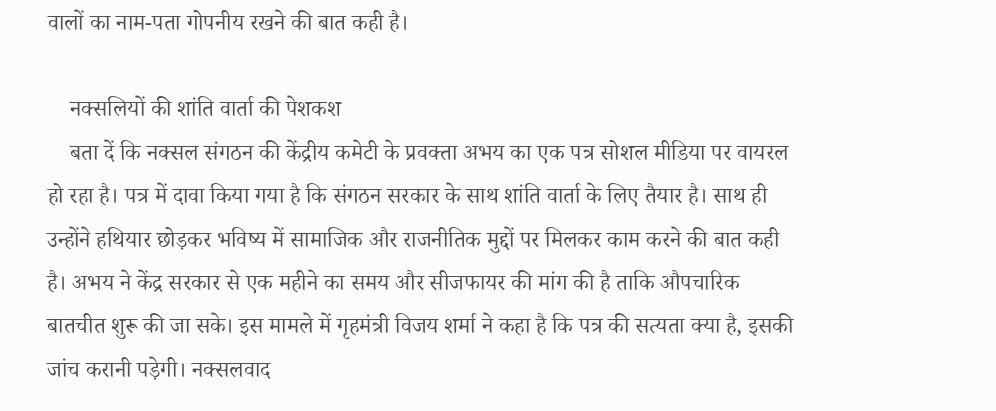वालों का नाम-पता गोपनीय रखने की बात कही है।

    नक्सलियों की शांति वार्ता की पेशकश
    बता दें कि नक्सल संगठन की केंद्रीय कमेटी के प्रवक्ता अभय का एक पत्र सोशल मीडिया पर वायरल हो रहा है। पत्र में दावा किया गया है कि संगठन सरकार के साथ शांति वार्ता के लिए तैयार है। साथ ही उन्होंने हथियार छोड़कर भविष्य में सामाजिक और राजनीतिक मुद्दों पर मिलकर काम करने की बात कही है। अभय ने केंद्र सरकार से एक महीने का समय और सीजफायर की मांग की है ताकि औपचारिक बातचीत शुरू की जा सके। इस मामले में गृहमंत्री विजय शर्मा ने कहा है कि पत्र की सत्यता क्या है, इसकी जांच करानी पड़ेगी। नक्सलवाद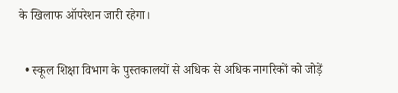के खिलाफ ऑपरेशन जारी रहेगा।

  • स्कूल शिक्षा विभाग के पुस्तकालयों से अधिक से अधिक नागरिकों को जोड़ें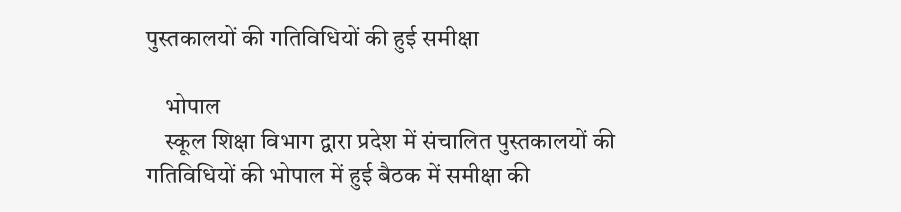पुस्तकालयों की गतिविधियों की हुई समीक्षा

    भोपाल
    स्कूल शिक्षा विभाग द्वारा प्रदेश में संचालित पुस्तकालयों की गतिविधियों की भोपाल में हुई बैठक में समीक्षा की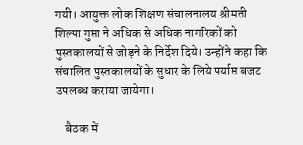गयी। आयुक्त लोक शिक्षण संचालनालय श्रीमती शिल्पा गुप्ता ने अधिक से अधिक नागरिकों को पुस्तकालयों से जोड़ने के निर्देश दिये। उन्होंने कहा कि संचालित पुस्तकालयों के सुधार के लिये पर्याप्त बजट उपलब्ध कराया जायेगा।

    बैठक में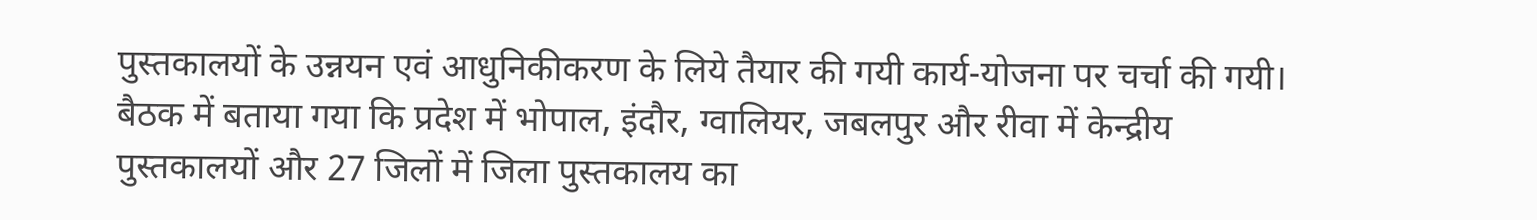पुस्तकालयों के उन्नयन एवं आधुनिकीकरण के लिये तैयार की गयी कार्य-योजना पर चर्चा की गयी। बैठक में बताया गया कि प्रदेश में भोपाल, इंदौर, ग्वालियर, जबलपुर और रीवा में केन्द्रीय पुस्तकालयों और 27 जिलों में जिला पुस्तकालय का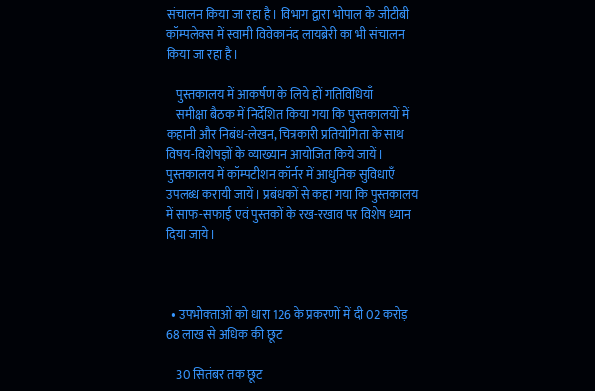संचालन किया जा रहा है। विभाग द्वारा भोपाल के जीटीबी कॉम्पलेक्स में स्वामी विवेकानंद लायब्रेरी का भी संचालन किया जा रहा है।

    पुस्तकालय में आकर्षण के लिये हों गतिविधियाँ
    समीक्षा बैठक में निर्देशित किया गया कि पुस्तकालयों में कहानी और निबंध-लेखन, चित्रकारी प्रतियोगिता के साथ विषय-विशेषज्ञों के व्याख्यान आयोजित किये जायें। पुस्तकालय में कॉम्पटीशन कॉर्नर में आधुनिक सुविधाएँ उपलब्ध करायी जायें। प्रबंधकों से कहा गया कि पुस्तकालय में साफ-सफाई एवं पुस्तकों के रख-रखाव पर विशेष ध्यान दिया जाये।



  • उपभोक्‍ताओं को धारा 126 के प्रकरणों में दी 02 करोड़ 68 लाख से अधिक की छूट

    30 सितंबर तक छूट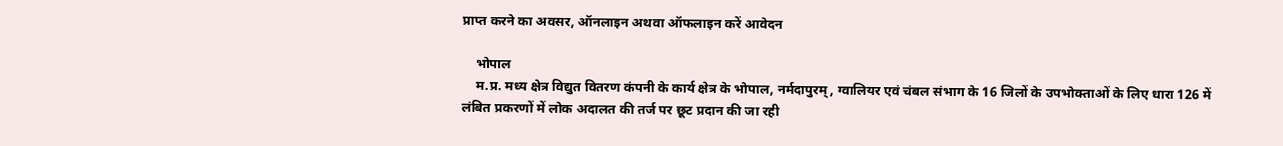प्राप्‍त करने का अवसर, ऑनलाइन अथवा ऑफलाइन करें आवेदन

    भोपाल
    म.प्र. मध्य क्षेत्र विद्युत वितरण कंपनी के कार्य क्षेत्र के भोपाल, नर्मदापुरम्, ग्वालियर एवं चंबल संभाग के 16 जिलों के उपभोक्‍ताओं के लिए धारा 126 में लंबित प्रकरणों में लोक अदालत की तर्ज पर छूट प्रदान की जा रही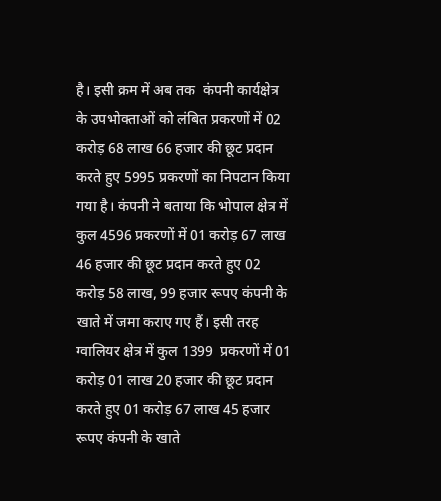है। इसी क्रम में अब तक  कंपनी कार्यक्षेत्र के उपभोक्‍ताओं को लंबित प्रकरणों में 02 करोड़ 68 लाख 66 हजार की छूट प्रदान करते हुए 5995 प्रकरणों का निपटान किया गया है। कंपनी ने बताया कि भोपाल क्षेत्र में कुल 4596 प्रकरणों में 01 करोड़ 67 लाख 46 हजार की छूट प्रदान करते हुए 02 करोड़ 58 लाख, 99 हजार रूपए कंपनी के खाते में जमा कराए गए हैं। इसी तरह ग्‍वालियर क्षेत्र में कुल 1399  प्रकरणों में 01 करोड़ 01 लाख 20 हजार की छूट प्रदान करते हुए 01 करोड़ 67 लाख 45 हजार रूपए कंपनी के खाते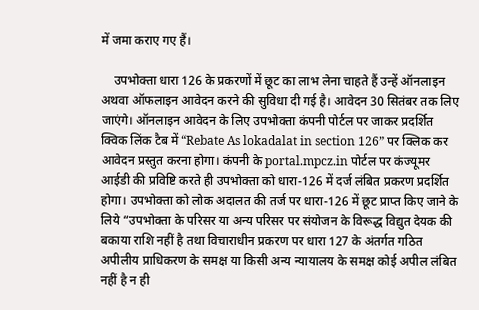में जमा कराए गए हैं।

    उपभोक्‍ता धारा 126 के प्रकरणों में छूट का लाभ लेना चाहते हैं उन्‍हें ऑनलाइन अथवा ऑफलाइन आवेदन करने की सुविधा दी गई है। आवेदन 30 सितंबर तक लिए जाएंगे। ऑनलाइन आवेदन के लिए उपभोक्‍ता कंपनी पोर्टल पर जाकर प्रदर्शित क्विक लिंक टैब में “Rebate As lokadalat in section 126” पर क्लिक कर आवेदन प्रस्‍तुत करना होगा। कंपनी के portal.mpcz.in पोर्टल पर कंज्‍यूमर आईडी की प्रविष्टि करते ही उपभोक्‍ता को धारा-126 में दर्ज लंबित प्रकरण प्रदर्शित होगा। उपभोक्‍ता को लोक अदालत की तर्ज पर धारा-126 में छूट प्राप्‍त किए जाने के लिये “उपभोक्‍ता के परिसर या अन्‍य परिसर पर संयोजन के विरूद्ध विद्युत देयक की बकाया राशि नहीं है तथा विचाराधीन प्रकरण पर धारा 127 के अंतर्गत गठित अपीलीय प्राधिकरण के समक्ष या किसी अन्‍य न्‍यायालय के समक्ष कोई अपील लंबित नहीं है न ही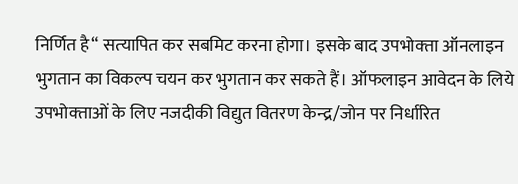निर्णित है“ सत्‍यापित कर सबमिट करना होगा। इसके बाद उपभोक्‍ता ऑनलाइन भुगतान का विकल्‍प चयन कर भुगतान कर सकते हैं। ऑफलाइन आवेदन के लिये उपभोक्‍ताओं के लिए नजदीकी विद्युत वितरण केन्‍द्र/जोन पर निर्धारित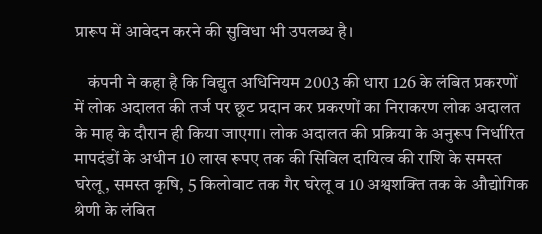प्रारूप में आवेदन करने की सुविधा भी उपलब्‍ध है।

    कंपनी ने कहा है कि विद्युत अधिनियम 2003 की धारा 126 के लंबित प्रकरणों में लोक अदालत की तर्ज पर छूट प्रदान कर प्रकरणों का निराकरण लोक अदालत के माह के दौरान ही किया जाएगा। लोक अदालत की प्रक्रिया के अनुरूप निर्धारित मापदंडों के अधीन 10 लाख रूपए तक की सिविल दायित्व की राशि के समस्त घरेलू, समस्त कृषि, 5 किलोवाट तक गैर घरेलू व 10 अश्वशक्ति तक के औद्योगिक श्रेणी के लंबित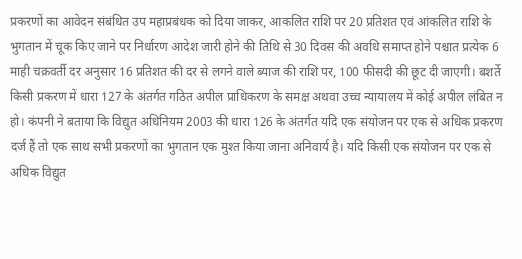प्रकरणों का आवेदन संबंधित उप महाप्रबंधक को दिया जाकर, आकलित राशि पर 20 प्रतिशत एवं आंकलित राशि के भुगतान में चूक किए जाने पर निर्धारण आदेश जारी होने की तिथि से 30 दिवस की अवधि समाप्त होने पश्चात प्रत्येक 6 माही चक्रवर्ती दर अनुसार 16 प्रतिशत की दर से लगने वाले ब्याज की राशि पर, 100 फीसदी की छूट दी जाएगी। बशर्ते किसी प्रकरण में धारा 127 के अंतर्गत गठित अपील प्राधिकरण के समक्ष अथवा उच्‍च न्‍यायालय में कोई अपील लंबित न हो। कंपनी ने बताया कि विद्युत अधिनियम 2003 की धारा 126 के अंतर्गत यदि एक संयोजन पर एक से अधिक प्रकरण दर्ज हैं तो एक साथ सभी प्रकरणों का भुगतान एक मुश्‍त किया जाना अनिवार्य है। यदि किसी एक संयोजन पर एक से अधिक विद्युत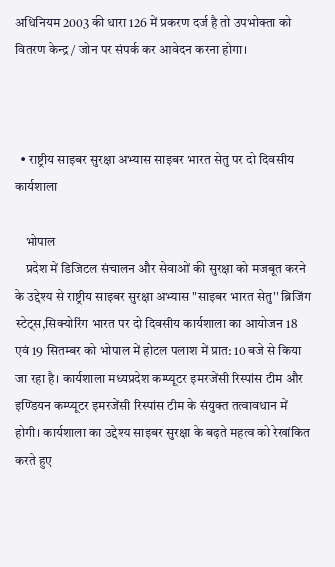अधिनियम 2003 की धारा 126 में प्रकरण दर्ज है तो उपभोक्‍ता को वितरण केन्‍द्र/ जोन पर संपर्क कर आवेदन करना होगा।



  • राष्ट्रीय साइबर सुरक्षा अभ्यास साइबर भारत सेतु पर दो दिवसीय कार्यशाला

    भोपाल
    प्रदेश में डिजिटल संचालन और सेवाओं की सुरक्षा को मजबूत करने के उद्देश्य से राष्ट्रीय साइबर सुरक्षा अभ्यास "साइबर भारत सेतु'' ब्रिजिंग स्टेट्स,सिक्योरिंग भारत पर दो दिवसीय कार्यशाला का आयोजन 18 एवं 19 सितम्बर को भोपाल में होटल पलाश में प्रात: 10 बजे से किया जा रहा है। कार्यशाला मध्यप्रदेश कम्प्यूटर इमरजेंसी रिस्पांस टीम और इण्डियन कम्प्यूटर इमरजेंसी रिस्पांस टीम के संयुक्त तत्वावधान में होगी। कार्यशाला का उद्देश्य साइबर सुरक्षा के बढ़ते महत्व को रेखांकित करते हुए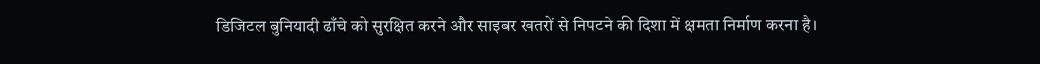डिजिटल बुनियादी ढाँचे को सुरक्षित करने और साइबर खतरों से निपटने की दिशा में क्षमता निर्माण करना है।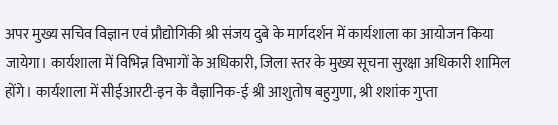अपर मुख्य सचिव विज्ञान एवं प्रौद्योगिकी श्री संजय दुबे के मार्गदर्शन में कार्यशाला का आयोजन किया जायेगा। कार्यशाला में विभिन्न विभागों के अधिकारी, जिला स्तर के मुख्य सूचना सुरक्षा अधिकारी शामिल होंगे। कार्यशाला में सीईआरटी-इन के वैज्ञानिक-ई श्री आशुतोष बहुगुणा, श्री शशांक गुप्ता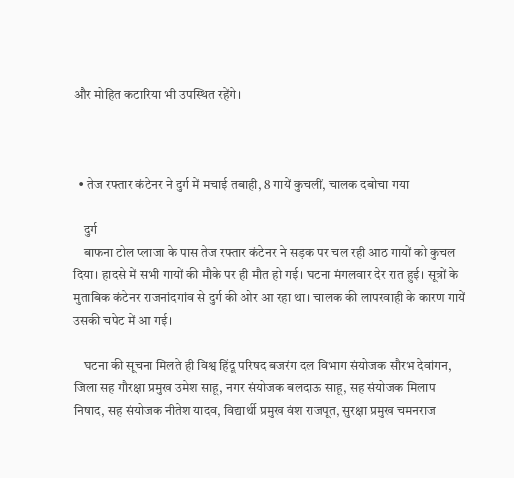और मोहित कटारिया भी उपस्थित रहेंगे।



  • तेज रफ्तार कंटेनर ने दुर्ग में मचाई तबाही, 8 गायें कुचलीं, चालक दबोचा गया

    दुर्ग
    बाफना टोल प्लाजा के पास तेज रफ्तार कंटेनर ने सड़क पर चल रही आठ गायों को कुचल दिया। हादसे में सभी गायों की मौके पर ही मौत हो गई। घटना मंगलवार देर रात हुई। सूत्रों के मुताबिक कंटेनर राजनांदगांव से दुर्ग की ओर आ रहा था। चालक की लापरवाही के कारण गायें उसकी चपेट में आ गई।

    घटना की सूचना मिलते ही विश्व हिंदू परिषद बजरंग दल विभाग संयोजक सौरभ देवांगन, जिला सह गौरक्षा प्रमुख उमेश साहू, नगर संयोजक बलदाऊ साहू, सह संयोजक मिलाप निषाद, सह संयोजक नीतेश यादव, विद्यार्थी प्रमुख वंश राजपूत, सुरक्षा प्रमुख चमनराज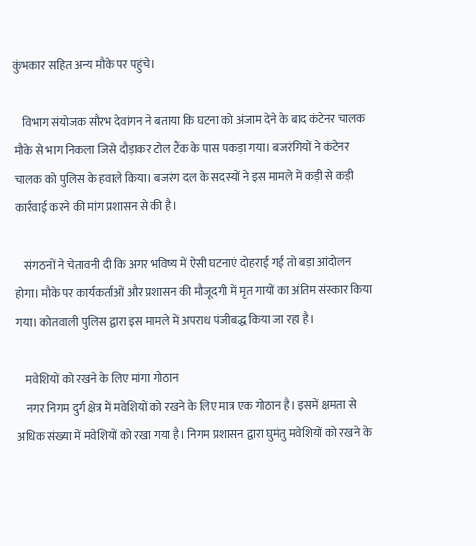कुंभकार सहित अन्य मौके पर पहुंचे।

    विभाग संयोजक सौरभ देवांगन ने बताया कि घटना को अंजाम देने के बाद कंटेनर चालक मौके से भाग निकला जिसे दौड़ाकर टोल टैंक के पास पकड़ा गया। बजरंगियों ने कंटेनर चालक को पुलिस के हवाले किया। बजरंग दल के सदस्यों ने इस मामले में कड़ी से कड़ी कार्रवाई करने की मांग प्रशासन से की है।

    संगठनों ने चेतावनी दी कि अगर भविष्य में ऐसी घटनाएं दोहराई गईं तो बड़ा आंदोलन होगा। मौके पर कार्यकर्ताओं और प्रशासन की मौजूदगी में मृत गायों का अंतिम संस्कार किया गया। कोतवाली पुलिस द्वारा इस मामले में अपराध पंजीबद्ध किया जा रहा है।

    मवेशियों को रखने के लिए मांगा गोठान
    नगर निगम दुर्ग क्षेत्र में मवेशियों को रखने के लिए मात्र एक गोठान है। इसमें क्षमता से अधिक संख्या में मवेशियों को रखा गया है। निगम प्रशासन द्वारा घुमंतु मवेशियों को रखने के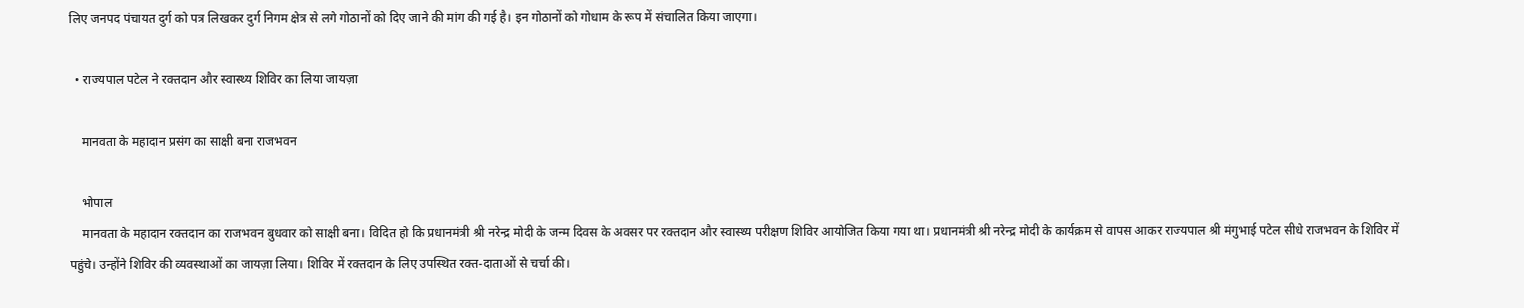लिए जनपद पंचायत दुर्ग को पत्र लिखकर दुर्ग निगम क्षेत्र से लगे गोठानों को दिए जाने की मांग की गई है। इन गोठानों को गोधाम के रूप में संचालित किया जाएगा।

  • राज्यपाल पटेल ने रक्तदान और स्वास्थ्य शिविर का लिया जायज़ा

    मानवता के महादान प्रसंग का साक्षी बना राजभवन

    भोपाल
    मानवता के महादान रक्तदान का राजभवन बुधवार को साक्षी बना। विदित हो कि प्रधानमंत्री श्री नरेन्द्र मोदी के जन्म दिवस के अवसर पर रक्तदान और स्वास्थ्य परीक्षण शिविर आयोजित किया गया था। प्रधानमंत्री श्री नरेन्द्र मोदी के कार्यक्रम से वापस आकर राज्यपाल श्री मंगुभाई पटेल सीधे राजभवन के शिविर में पहुंचे। उन्होंने शिविर की व्यवस्थाओं का जायज़ा लिया। शिविर में रक्तदान के लिए उपस्थित रक्त-दाताओं से चर्चा की।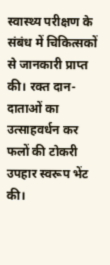स्वास्थ्य परीक्षण के संबंध में चिकित्सकों से जानकारी प्राप्त की। रक्त दान-दाताओं का उत्साहवर्धन कर फलों की टोकरी उपहार स्वरूप भेंट की।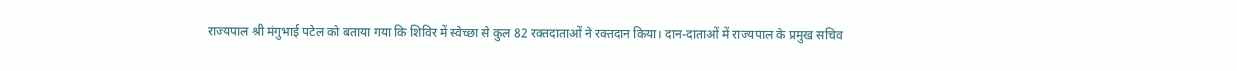राज्यपाल श्री मंगुभाई पटेल को बताया गया कि शिविर में स्वेच्छा से कुल 82 रक्तदाताओं ने रक्तदान किया। दान-दाताओं में राज्य‌पाल के प्रमुख सचिव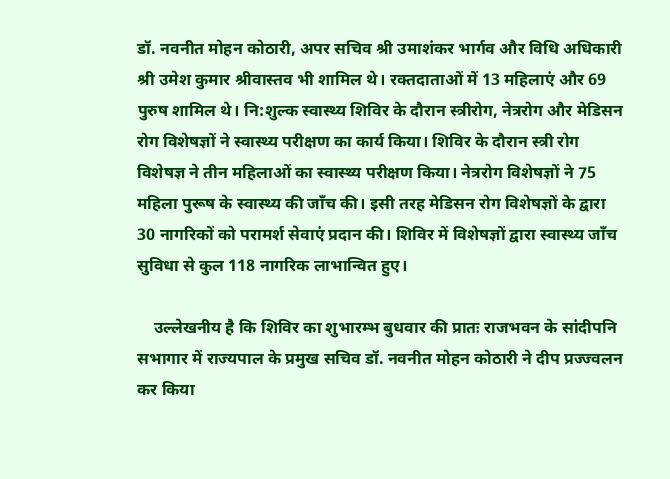डॉ. नवनीत मोहन कोठारी, अपर सचिव श्री उमाशंकर भार्गव और विधि अधिकारी श्री उमेश कुमार श्रीवास्तव भी शामिल थे। रक्तदाताओं में 13 महिलाएं और 69 पुरुष शामिल थे। नि:शुल्क स्वास्थ्य शिविर के दौरान स्त्रीरोग, नेत्ररोग और मेडिसन रोग विशेषज्ञों ने स्वास्थ्य परीक्षण का कार्य किया। शिविर के दौरान स्त्री रोग विशेषज्ञ ने तीन महिलाओं का स्वास्थ्य परीक्षण किया। नेत्ररोग विशेषज्ञों ने 75 महिला पुरूष के स्वास्थ्य की जाँच की। इसी तरह मेडिसन रोग विशेषज्ञों के द्वारा 30 नागरिकों को परामर्श सेवाएं प्रदान की। शिविर में विशेषज्ञों द्वारा स्वास्थ्य जाँच सुविधा से कुल 118 नागरिक लाभान्वित हुए।

    उल्लेखनीय है कि शिविर का शुभारम्भ बुधवार की प्रातः राजभवन के सांदीपनि सभागार में राज्यपाल के प्रमुख सचिव डॉ. नवनीत मोहन कोठारी ने दीप प्रज्ज्वलन कर किया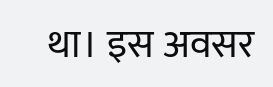था। इस अवसर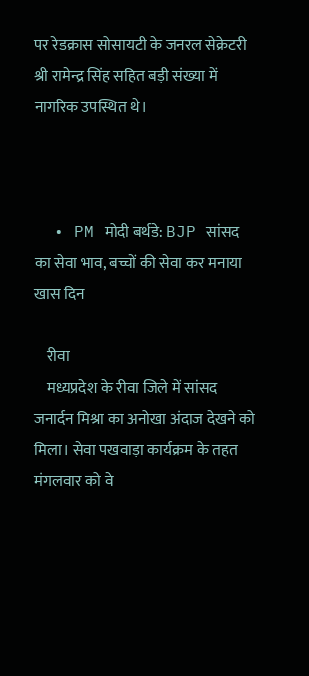पर रेडक्रास सोसायटी के जनरल सेक्रेटरी श्री रामेन्द्र सिंह सहित बड़ी संख्या में नागरिक उपस्थित थे।



  • PM मोदी बर्थडे: BJP सांसद का सेवा भाव, बच्चों की सेवा कर मनाया खास दिन

    रीवा
    मध्यप्रदेश के रीवा जिले में सांसद जनार्दन मिश्रा का अनोखा अंदाज देखने को मिला। सेवा पखवाड़ा कार्यक्रम के तहत मंगलवार को वे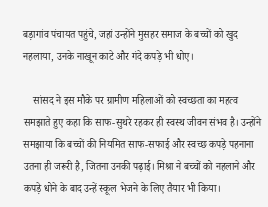बड़ागांव पंचायत पहुंचे, जहां उन्होंने मुसहर समाज के बच्चों को खुद नहलाया, उनके नाखून काटे और गंदे कपड़े भी धोए।

    सांसद ने इस मौके पर ग्रामीण महिलाओं को स्वच्छता का महत्व समझाते हुए कहा कि साफ-सुथरे रहकर ही स्वस्थ जीवन संभव है। उन्होंने समझाया कि बच्चों की नियमित साफ-सफाई और स्वच्छ कपड़े पहनाना उतना ही जरूरी है, जितना उनकी पढ़ाई। मिश्रा ने बच्चों को नहलाने और कपड़े धोने के बाद उन्हें स्कूल भेजने के लिए तैयार भी किया।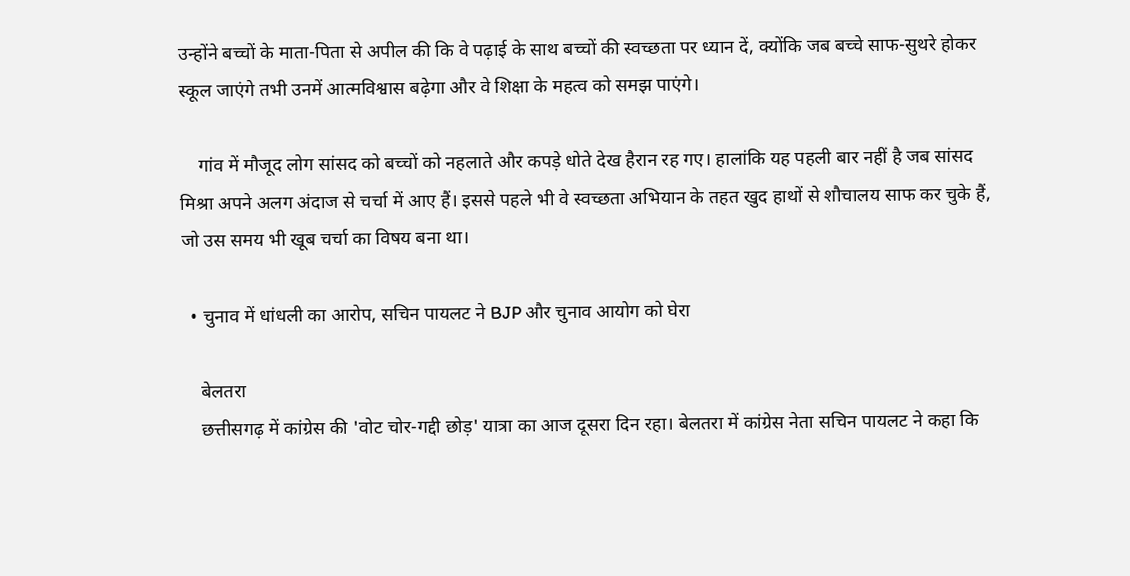उन्होंने बच्चों के माता-पिता से अपील की कि वे पढ़ाई के साथ बच्चों की स्वच्छता पर ध्यान दें, क्योंकि जब बच्चे साफ-सुथरे होकर स्कूल जाएंगे तभी उनमें आत्मविश्वास बढ़ेगा और वे शिक्षा के महत्व को समझ पाएंगे।

    गांव में मौजूद लोग सांसद को बच्चों को नहलाते और कपड़े धोते देख हैरान रह गए। हालांकि यह पहली बार नहीं है जब सांसद मिश्रा अपने अलग अंदाज से चर्चा में आए हैं। इससे पहले भी वे स्वच्छता अभियान के तहत खुद हाथों से शौचालय साफ कर चुके हैं, जो उस समय भी खूब चर्चा का विषय बना था।

  • चुनाव में धांधली का आरोप, सचिन पायलट ने BJP और चुनाव आयोग को घेरा

    बेलतरा
    छत्तीसगढ़ में कांग्रेस की 'वोट चोर-गद्दी छोड़' यात्रा का आज दूसरा दिन रहा। बेलतरा में कांग्रेस नेता सचिन पायलट ने कहा कि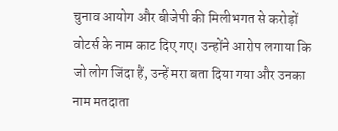चुनाव आयोग और बीजेपी की मिलीभगत से करोड़ों वोटर्स के नाम काट दिए गए। उन्होंने आरोप लगाया कि जो लोग जिंदा हैं, उन्हें मरा बता दिया गया और उनका नाम मतदाता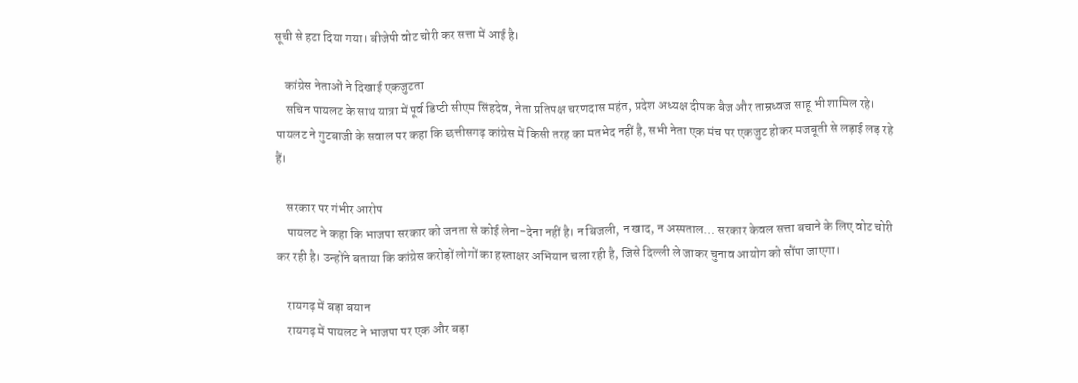सूची से हटा दिया गया। बीजेपी वोट चोरी कर सत्ता में आई है।

    कांग्रेस नेताओं ने दिखाई एकजुटता
    सचिन पायलट के साथ यात्रा में पूर्व डिप्टी सीएम सिंहदेव, नेता प्रतिपक्ष चरणदास महंत, प्रदेश अध्यक्ष दीपक बैज और ताम्रध्वज साहू भी शामिल रहे। पायलट ने गुटबाजी के सवाल पर कहा कि छत्तीसगढ़ कांग्रेस में किसी तरह का मतभेद नहीं है, सभी नेता एक मंच पर एकजुट होकर मजबूती से लड़ाई लड़ रहे हैं।

    सरकार पर गंभीर आरोप
    पायलट ने कहा कि भाजपा सरकार को जनता से कोई लेना-देना नहीं है। न बिजली, न खाद, न अस्पताल… सरकार केवल सत्ता बचाने के लिए वोट चोरी कर रही है। उन्होंने बताया कि कांग्रेस करोड़ों लोगों का हस्ताक्षर अभियान चला रही है, जिसे दिल्ली ले जाकर चुनाव आयोग को सौंपा जाएगा।

    रायगढ़ में बड़ा बयान
    रायगढ़ में पायलट ने भाजपा पर एक और बड़ा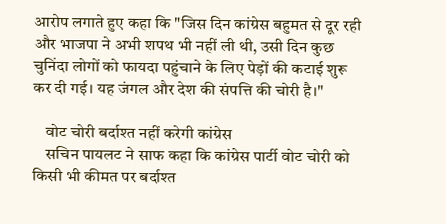आरोप लगाते हुए कहा कि "जिस दिन कांग्रेस बहुमत से दूर रही और भाजपा ने अभी शपथ भी नहीं ली थी, उसी दिन कुछ चुनिंदा लोगों को फायदा पहुंचाने के लिए पेड़ों की कटाई शुरू कर दी गई। यह जंगल और देश की संपत्ति की चोरी है।"

    वोट चोरी बर्दाश्त नहीं करेगी कांग्रेस
    सचिन पायलट ने साफ कहा कि कांग्रेस पार्टी वोट चोरी को किसी भी कीमत पर बर्दाश्त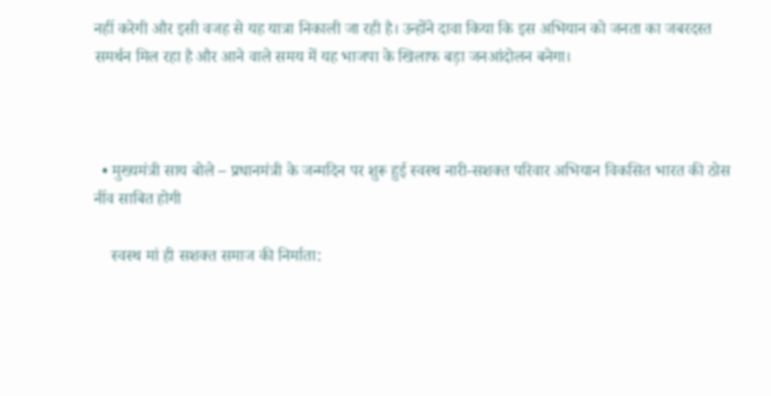नहीं करेगी और इसी वजह से यह यात्रा निकाली जा रही है। उन्होंने दावा किया कि इस अभियान को जनता का जबरदस्त समर्थन मिल रहा है और आने वाले समय में यह भाजपा के खिलाफ बड़ा जनआंदोलन बनेगा।



  • मुख्यमंत्री साय बोले – प्रधानमंत्री के जन्मदिन पर शुरू हुई स्वस्थ नारी-सशक्त परिवार अभियान विकसित भारत की ठोस नींव साबित होगी

    स्वस्थ मां ही सशक्त समाज की निर्माता: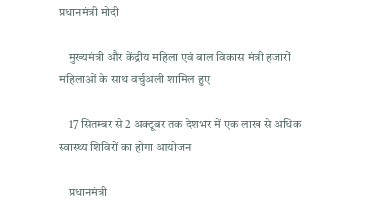प्रधानमंत्री मोदी

    मुख्यमंत्री और केंद्रीय महिला एवं बाल विकास मंत्री हजारों महिलाओं के साथ वर्चुअली शामिल हुए

    17 सितम्बर से 2 अक्टूबर तक देशभर में एक लाख से अधिक स्वास्थ्य शिविरों का होगा आयोजन

    प्रधानमंत्री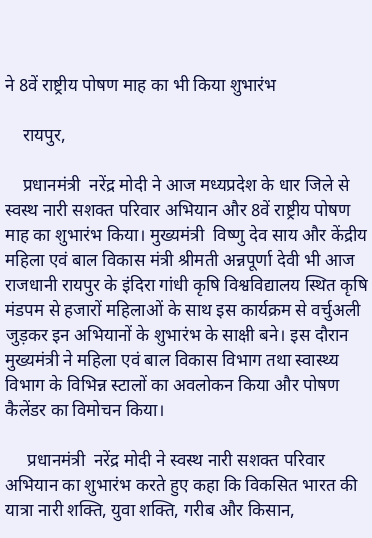ने 8वें राष्ट्रीय पोषण माह का भी किया शुभारंभ

    रायपुर,

    प्रधानमंत्री  नरेंद्र मोदी ने आज मध्यप्रदेश के धार जिले से स्वस्थ नारी सशक्त परिवार अभियान और 8वें राष्ट्रीय पोषण माह का शुभारंभ किया। मुख्यमंत्री  विष्णु देव साय और केंद्रीय महिला एवं बाल विकास मंत्री श्रीमती अन्नपूर्णा देवी भी आज राजधानी रायपुर के इंदिरा गांधी कृषि विश्वविद्यालय स्थित कृषि मंडपम से हजारों महिलाओं के साथ इस कार्यक्रम से वर्चुअली जुड़कर इन अभियानों के शुभारंभ के साक्षी बने। इस दौरान मुख्यमंत्री ने महिला एवं बाल विकास विभाग तथा स्वास्थ्य विभाग के विभिन्न स्टालों का अवलोकन किया और पोषण कैलेंडर का विमोचन किया।

     प्रधानमंत्री  नरेंद्र मोदी ने स्वस्थ नारी सशक्त परिवार अभियान का शुभारंभ करते हुए कहा कि विकसित भारत की यात्रा नारी शक्ति, युवा शक्ति, गरीब और किसान,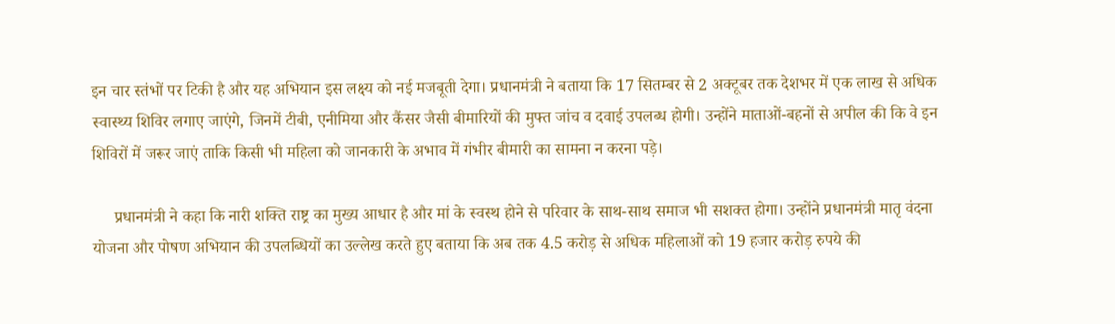इन चार स्तंभों पर टिकी है और यह अभियान इस लक्ष्य को नई मजबूती देगा। प्रधानमंत्री ने बताया कि 17 सितम्बर से 2 अक्टूबर तक देशभर में एक लाख से अधिक स्वास्थ्य शिविर लगाए जाएंगे, जिनमें टीबी, एनीमिया और कैंसर जैसी बीमारियों की मुफ्त जांच व दवाई उपलब्ध होगी। उन्होंने माताओं-बहनों से अपील की कि वे इन शिविरों में जरूर जाएं ताकि किसी भी महिला को जानकारी के अभाव में गंभीर बीमारी का सामना न करना पड़े।

     प्रधानमंत्री ने कहा कि नारी शक्ति राष्ट्र का मुख्य आधार है और मां के स्वस्थ होने से परिवार के साथ-साथ समाज भी सशक्त होगा। उन्होंने प्रधानमंत्री मातृ वंदना योजना और पोषण अभियान की उपलब्धियों का उल्लेख करते हुए बताया कि अब तक 4.5 करोड़ से अधिक महिलाओं को 19 हजार करोड़ रुपये की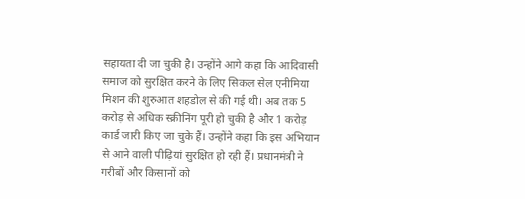सहायता दी जा चुकी है। उन्होंने आगे कहा कि आदिवासी समाज को सुरक्षित करने के लिए सिकल सेल एनीमिया मिशन की शुरुआत शहडोल से की गई थी। अब तक 5 करोड़ से अधिक स्क्रीनिंग पूरी हो चुकी है और 1 करोड़ कार्ड जारी किए जा चुके हैं। उन्होंने कहा कि इस अभियान से आने वाली पीढ़ियां सुरक्षित हो रही हैं। प्रधानमंत्री ने गरीबों और किसानों को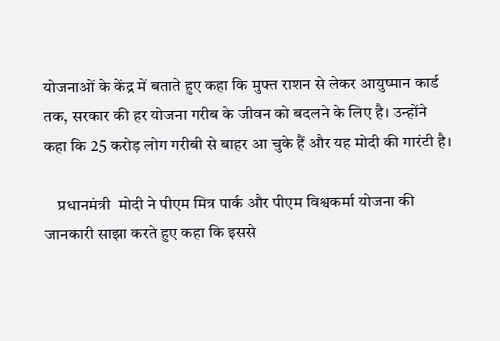योजनाओं के केंद्र में बताते हुए कहा कि मुफ्त राशन से लेकर आयुष्मान कार्ड तक, सरकार की हर योजना गरीब के जीवन को बदलने के लिए है। उन्होंने कहा कि 25 करोड़ लोग गरीबी से बाहर आ चुके हैं और यह मोदी की गारंटी है।

    प्रधानमंत्री  मोदी ने पीएम मित्र पार्क और पीएम विश्वकर्मा योजना की जानकारी साझा करते हुए कहा कि इससे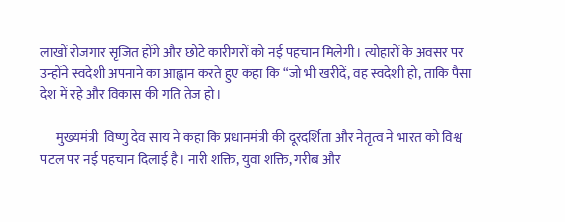लाखों रोजगार सृजित होंगे और छोटे कारीगरों को नई पहचान मिलेगी। त्योहारों के अवसर पर उन्होंने स्वदेशी अपनाने का आह्वान करते हुए कहा कि “जो भी खरीदें, वह स्वदेशी हो, ताकि पैसा देश में रहे और विकास की गति तेज हो।

      मुख्यमंत्री  विष्णु देव साय ने कहा कि प्रधानमंत्री की दूरदर्शिता और नेतृत्व ने भारत को विश्व पटल पर नई पहचान दिलाई है। नारी शक्ति, युवा शक्ति, गरीब और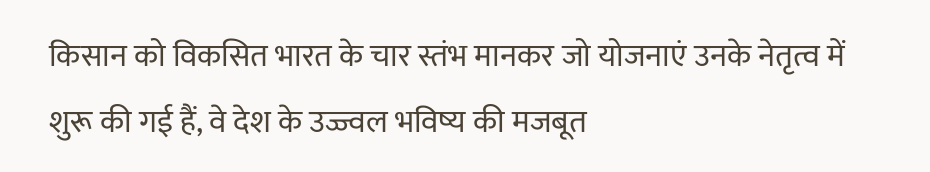किसान को विकसित भारत के चार स्तंभ मानकर जो योजनाएं उनके नेतृत्व में शुरू की गई हैं, वे देश के उज्ज्वल भविष्य की मजबूत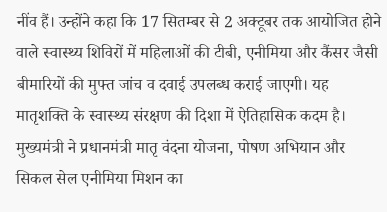नींव हैं। उन्होंने कहा कि 17 सितम्बर से 2 अक्टूबर तक आयोजित होने वाले स्वास्थ्य शिविरों में महिलाओं की टीबी, एनीमिया और कैंसर जैसी बीमारियों की मुफ्त जांच व दवाई उपलब्ध कराई जाएगी। यह मातृशक्ति के स्वास्थ्य संरक्षण की दिशा में ऐतिहासिक कदम है। मुख्यमंत्री ने प्रधानमंत्री मातृ वंदना योजना, पोषण अभियान और सिकल सेल एनीमिया मिशन का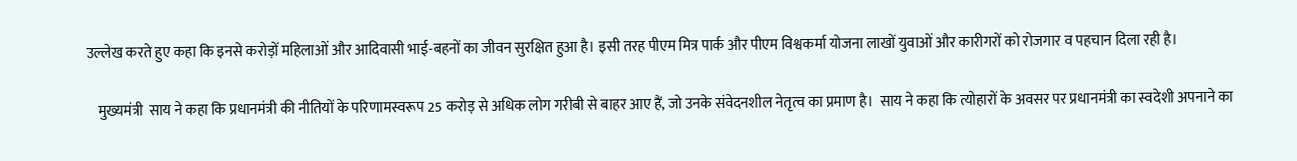उल्लेख करते हुए कहा कि इनसे करोड़ों महिलाओं और आदिवासी भाई-बहनों का जीवन सुरक्षित हुआ है। इसी तरह पीएम मित्र पार्क और पीएम विश्वकर्मा योजना लाखों युवाओं और कारीगरों को रोजगार व पहचान दिला रही है।

    मुख्यमंत्री  साय ने कहा कि प्रधानमंत्री की नीतियों के परिणामस्वरूप 25 करोड़ से अधिक लोग गरीबी से बाहर आए हैं, जो उनके संवेदनशील नेतृत्व का प्रमाण है।  साय ने कहा कि त्योहारों के अवसर पर प्रधानमंत्री का स्वदेशी अपनाने का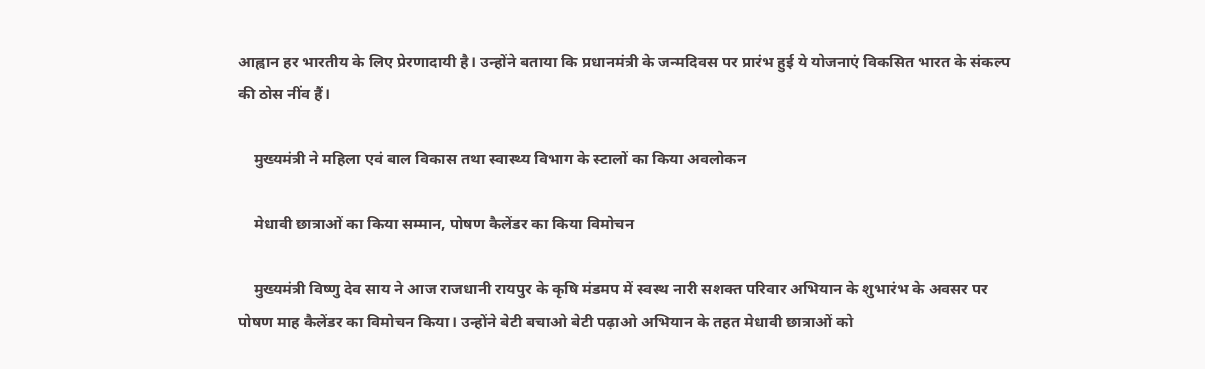आह्वान हर भारतीय के लिए प्रेरणादायी है। उन्होंने बताया कि प्रधानमंत्री के जन्मदिवस पर प्रारंभ हुई ये योजनाएं विकसित भारत के संकल्प की ठोस नींव हैं।

    मुख्यमंत्री ने महिला एवं बाल विकास तथा स्वास्थ्य विभाग के स्टालों का किया अवलोकन

    मेधावी छात्राओं का किया सम्मान, पोषण कैलेंडर का किया विमोचन

    मुख्यमंत्री विष्णु देव साय ने आज राजधानी रायपुर के कृषि मंडमप में स्वस्थ नारी सशक्त परिवार अभियान के शुभारंभ के अवसर पर पोषण माह कैलेंडर का विमोचन किया। उन्होंने बेटी बचाओ बेटी पढ़ाओ अभियान के तहत मेधावी छात्राओं को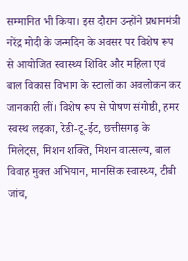सम्मानित भी किया। इस दौरान उन्होंने प्रधानमंत्री  नरेंद्र मोदी के जन्मदिन के अवसर पर विशेष रूप से आयोजित स्वास्थ्य शिविर और महिला एवं बाल विकास विभाग के स्टालों का अवलोकन कर जानकारी लीं। विशेष रूप से पोषण संगोष्ठी, हमर स्वस्थ लइका, रेडी-टू-ईट, छत्तीसगढ़ के मिलेट्स, मिशन शक्ति, मिशन वात्सल्य, बाल विवाह मुक्त अभियान, मानसिक स्वास्थ्य, टीबी जांच,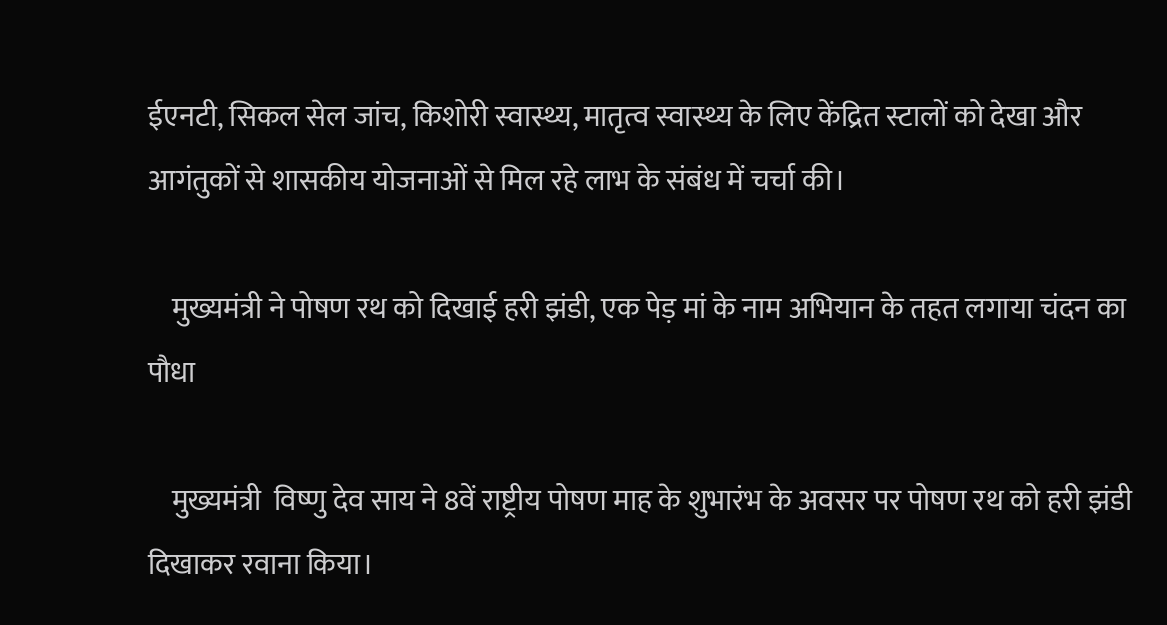ईएनटी, सिकल सेल जांच, किशोरी स्वास्थ्य, मातृत्व स्वास्थ्य के लिए केंद्रित स्टालों को देखा और आगंतुकों से शासकीय योजनाओं से मिल रहे लाभ के संबंध में चर्चा की।

    मुख्यमंत्री ने पोषण रथ को दिखाई हरी झंडी, एक पेड़ मां के नाम अभियान के तहत लगाया चंदन का पौधा

    मुख्यमंत्री  विष्णु देव साय ने 8वें राष्ट्रीय पोषण माह के शुभारंभ के अवसर पर पोषण रथ को हरी झंडी दिखाकर रवाना किया।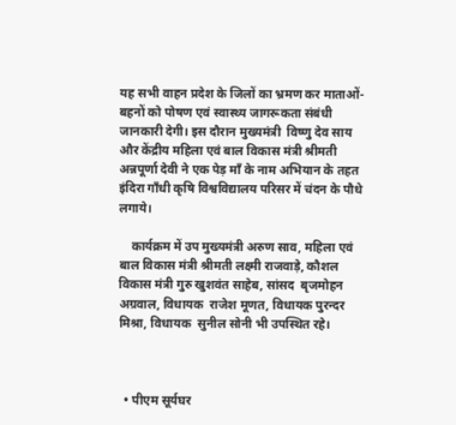यह सभी वाहन प्रदेश के जिलों का भ्रमण कर माताओं-बहनों को पोषण एवं स्वास्थ्य जागरूकता संबंधी जानकारी देगी। इस दौरान मुख्यमंत्री  विष्णु देव साय और केंद्रीय महिला एवं बाल विकास मंत्री श्रीमती अन्नपूर्णा देवी ने एक पेड़ माँ के नाम अभियान के तहत इंदिरा गाँधी कृषि विश्वविद्यालय परिसर में चंदन के पौधे लगाये।

    कार्यक्रम में उप मुख्यमंत्री अरुण साव, महिला एवं बाल विकास मंत्री श्रीमती लक्ष्मी राजवाड़े, कौशल विकास मंत्री गुरु खुशवंत साहेब, सांसद  बृजमोहन अग्रवाल, विधायक  राजेश मूणत, विधायक पुरन्दर मिश्रा, विधायक  सुनील सोनी भी उपस्थित रहे।



  • पीएम सूर्यघर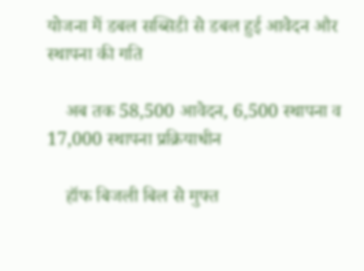योजना में डबल सब्सिडी से डबल हुई आवेदन और स्थापना की गति

    अब तक 58,500 आवेदन, 6,500 स्थापना व 17,000 स्थापना प्रक्रियाधीन

    हॉफ बिजली बिल से मुफ्त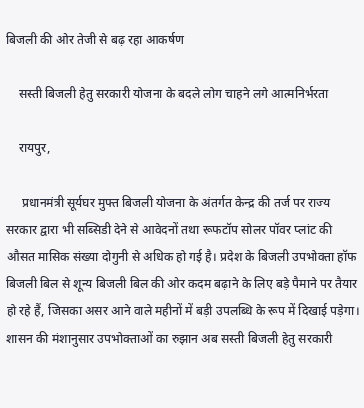बिजली की ओर तेजी से बढ़ रहा आकर्षण

    सस्ती बिजली हेतु सरकारी योजना के बदले लोग चाहने लगे आत्मनिर्भरता

    रायपुर,

     प्रधानमंत्री सूर्यघर मुफ्त बिजली योजना के अंतर्गत केन्द्र की तर्ज पर राज्य सरकार द्वारा भी सब्सिडी देने से आवेदनों तथा रूफटॉप सोलर पॉवर प्लांट की औसत मासिक संख्या दोगुनी से अधिक हो गई है। प्रदेश के बिजली उपभोक्ता हॉफ बिजली बिल से शून्य बिजली बिल की ओर कदम बढ़ाने के लिए बड़े पैमाने पर तैयार हो रहे हैं, जिसका असर आने वाले महीनों में बड़ी उपलब्धि के रूप में दिखाई पड़ेगा। शासन की मंशानुसार उपभोक्ताओं का रुझान अब सस्ती बिजली हेतु सरकारी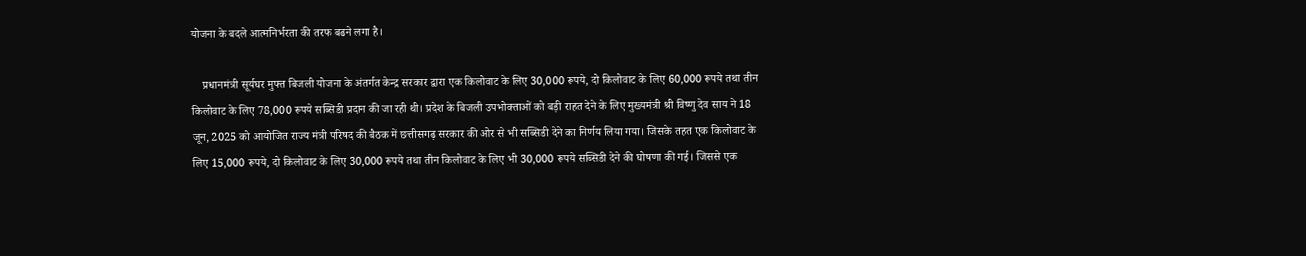योजना के बदले आत्मनिर्भरता की तरफ बढने लगा है।

    प्रधानमंत्री सूर्यघर मुफ्त बिजली योजना के अंतर्गत केन्द्र सरकार द्वारा एक किलोवाट के लिए 30,000 रूपये, दो किलोवाट के लिए 60,000 रूपये तथा तीन किलोवाट के लिए 78,000 रूपये सब्सिडी प्रदान की जा रही थी। प्रदेश के बिजली उपभोक्ताओं को बड़ी राहत देने के लिए मुख्यमंत्री श्री विष्णु देव साय ने 18 जून, 2025 को आयोजित राज्य मंत्री परिषद की बैठक में छत्तीसगढ़ सरकार की ओर से भी सब्सिडी देने का निर्णय लिया गया। जिसके तहत एक किलोवाट के लिए 15,000 रूपये, दो किलोवाट के लिए 30,000 रूपये तथा तीन किलोवाट के लिए भी 30,000 रूपये सब्सिडी देने की घोषणा की गई। जिससे एक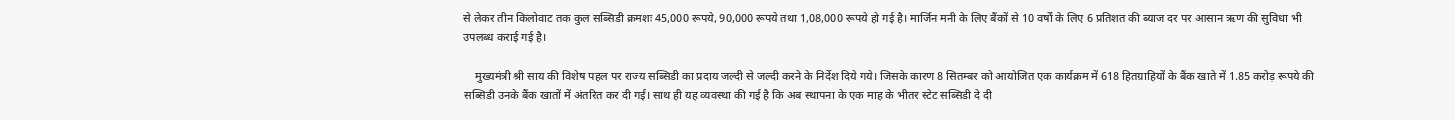से लेकर तीन किलोवाट तक कुल सब्सिडी क्रमशः 45,000 रूपये, 90,000 रूपये तथा 1,08,000 रूपये हो गई है। मार्जिन मनी के लिए बैंकों से 10 वर्षों के लिए 6 प्रतिशत की ब्याज दर पर आसान ऋण की सुविधा भी उपलब्ध कराई गई है।

    मुख्यमंत्री श्री साय की विशेष पहल पर राज्य सब्सिडी का प्रदाय जल्दी से जल्दी करने के निर्देश दिये गये। जिसके कारण 8 सितम्बर को आयोजित एक कार्यक्रम में 618 हितग्राहियों के बैंक खाते में 1.85 करोड़ रूपये की सब्सिडी उनके बैंक खातों में अंतरित कर दी गई। साथ ही यह व्यवस्था की गई है कि अब स्थापना के एक माह के भीतर स्टेट सब्सिडी दे दी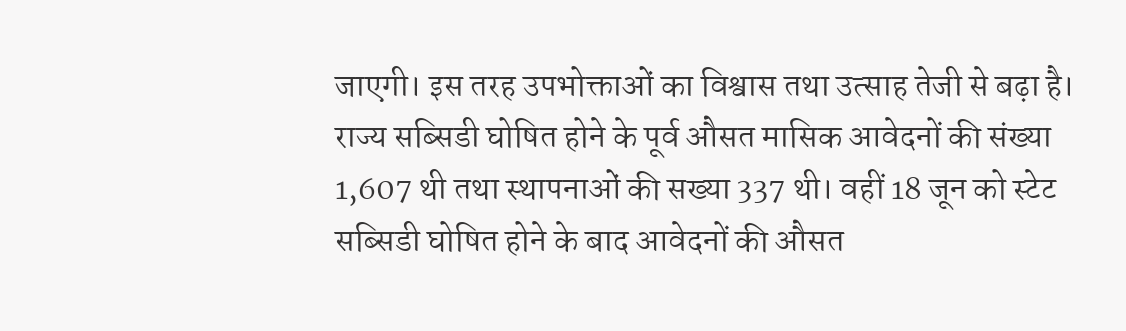जाएगी। इस तरह उपभोक्ताओं का विश्वास तथा उत्साह तेजी से बढ़ा है। राज्य सब्सिडी घोषित होने के पूर्व औसत मासिक आवेदनों की संख्या 1,607 थी तथा स्थापनाओं की सख्या 337 थी। वहीं 18 जून को स्टेट सब्सिडी घोषित होने के बाद आवेदनों की औसत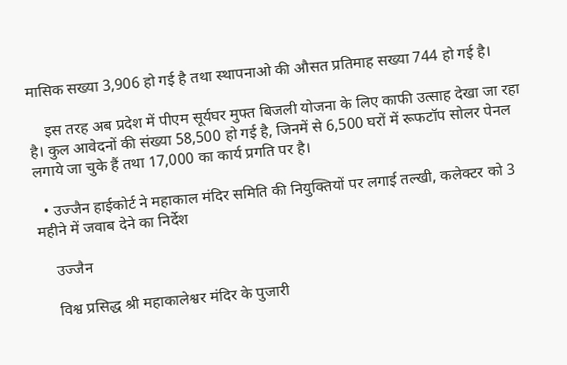मासिक सख्या 3,906 हो गई है तथा स्थापनाओ की औसत प्रतिमाह सख्या 744 हो गई है।

    इस तरह अब प्रदेश में पीएम सूर्यघर मुफ्त बिजली योजना के लिए काफी उत्साह देखा जा रहा है। कुल आवेदनों की संख्या 58,500 हो गई है, जिनमें से 6,500 घरों में रूफटॉप सोलर पेनल लगाये जा चुके हैं तथा 17,000 का कार्य प्रगति पर है।

  • उज्जैन हाईकोर्ट ने महाकाल मंदिर समिति की नियुक्तियों पर लगाई तल्खी, कलेक्टर को 3 महीने में जवाब देने का निर्देश

    उज्जैन

    विश्व प्रसिद्ध श्री महाकालेश्वर मंदिर के पुजारी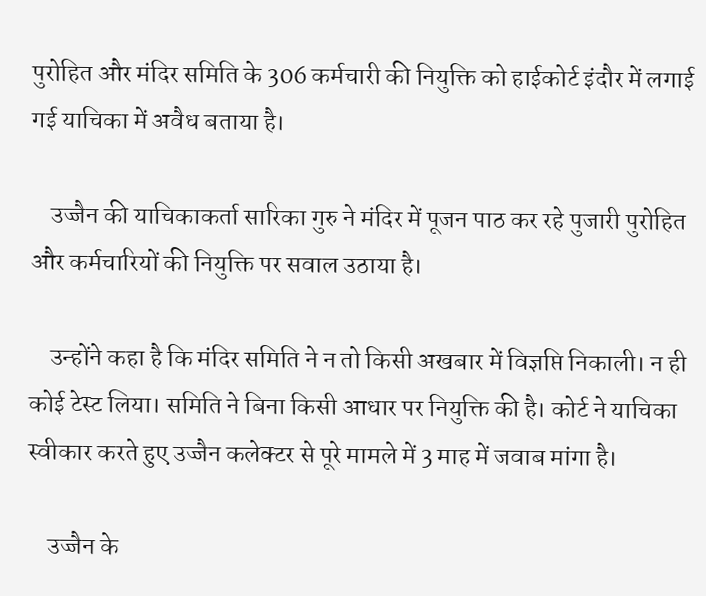पुरोहित और मंदिर समिति के 306 कर्मचारी की नियुक्ति को हाईकोर्ट इंदौर में लगाई गई याचिका में अवैध बताया है।

    उज्जैन की याचिकाकर्ता सारिका गुरु ने मंदिर में पूजन पाठ कर रहे पुजारी पुरोहित और कर्मचारियों की नियुक्ति पर सवाल उठाया है।

    उन्होंने कहा है कि मंदिर समिति ने न तो किसी अखबार में विज्ञप्ति निकाली। न ही कोई टेस्ट लिया। समिति ने बिना किसी आधार पर नियुक्ति की है। कोर्ट ने याचिका स्वीकार करते हुए उज्जैन कलेक्टर से पूरे मामले में 3 माह में जवाब मांगा है।

    उज्जैन के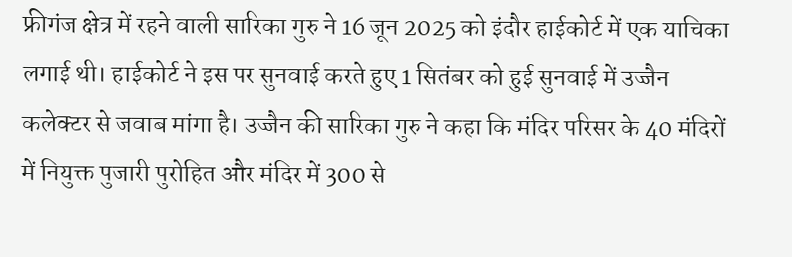फ्रीगंज क्षेत्र में रहने वाली सारिका गुरु ने 16 जून 2025 को इंदौर हाईकोर्ट में एक याचिका लगाई थी। हाईकोर्ट ने इस पर सुनवाई करते हुए 1 सितंबर को हुई सुनवाई में उज्जैन कलेक्टर से जवाब मांगा है। उज्जैन की सारिका गुरु ने कहा कि मंदिर परिसर के 40 मंदिरों में नियुक्त पुजारी पुरोहित और मंदिर में 300 से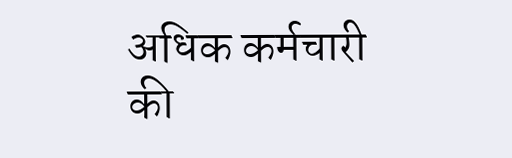अधिक कर्मचारी की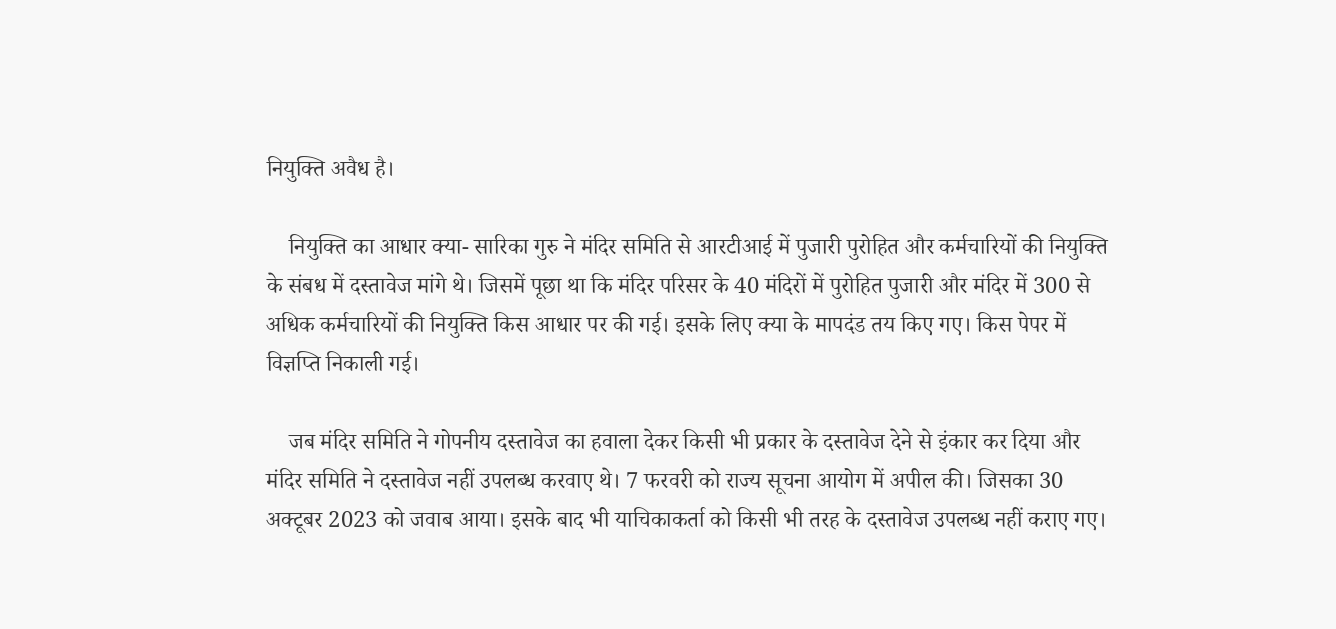नियुक्ति अवैध है।

    नियुक्ति का आधार क्या- सारिका गुरु ने मंदिर समिति से आरटीआई में पुजारी पुरोहित और कर्मचारियों की नियुक्ति के संबध में दस्तावेज मांगे थे। जिसमें पूछा था कि मंदिर परिसर के 40 मंदिरों में पुरोहित पुजारी और मंदिर में 300 से अधिक कर्मचारियों की नियुक्ति किस आधार पर की गई। इसके लिए क्या के मापदंड तय किए गए। किस पेपर में विज्ञप्ति निकाली गई।

    जब मंदिर समिति ने गोपनीय दस्तावेज का हवाला देकर किसी भी प्रकार के दस्तावेज देने से इंकार कर दिया और मंदिर समिति ने दस्तावेज नहीं उपलब्ध करवाए थे। 7 फरवरी को राज्य सूचना आयोग में अपील की। जिसका 30 अक्टूबर 2023 को जवाब आया। इसके बाद भी याचिकाकर्ता को किसी भी तरह के दस्तावेज उपलब्ध नहीं कराए गए।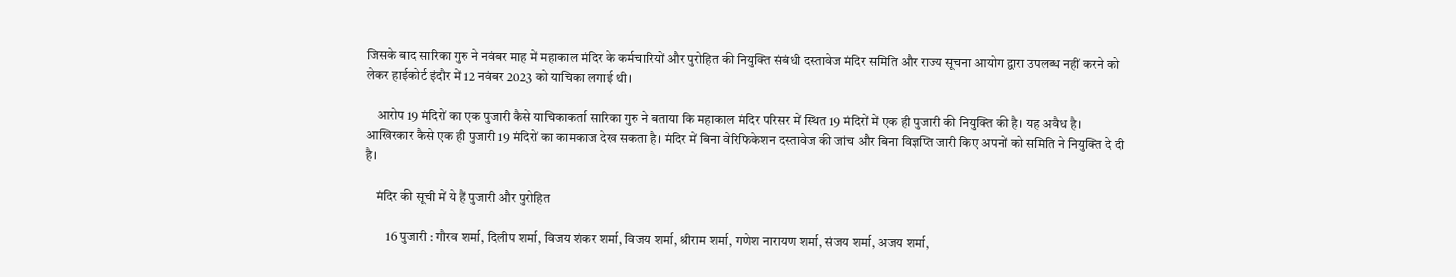जिसके बाद सारिका गुरु ने नवंबर माह में महाकाल मंदिर के कर्मचारियों और पुरोहित की नियुक्ति संबंधी दस्तावेज मंदिर समिति और राज्य सूचना आयोग द्वारा उपलब्ध नहीं करने को लेकर हाईकोर्ट इंदौर में 12 नवंबर 2023 को याचिका लगाई थी।

    आरोप 19 मंदिरों का एक पुजारी कैसे याचिकाकर्ता सारिका गुरु ने बताया कि महाकाल मंदिर परिसर में स्थित 19 मंदिरों में एक ही पुजारी की नियुक्ति की है। यह अवैध है। आखिरकार कैसे एक ही पुजारी 19 मंदिरों का कामकाज देख सकता है। मंदिर में बिना वेरिफिकेशन दस्तावेज की जांच और बिना विज्ञप्ति जारी किए अपनों को समिति ने नियुक्ति दे दी है।

    मंदिर की सूची में ये हैं पुजारी और पुरोहित

        16 पुजारी : गौरव शर्मा, दिलीप शर्मा, विजय शंकर शर्मा, विजय शर्मा, श्रीराम शर्मा, गणेश नारायण शर्मा, संजय शर्मा, अजय शर्मा,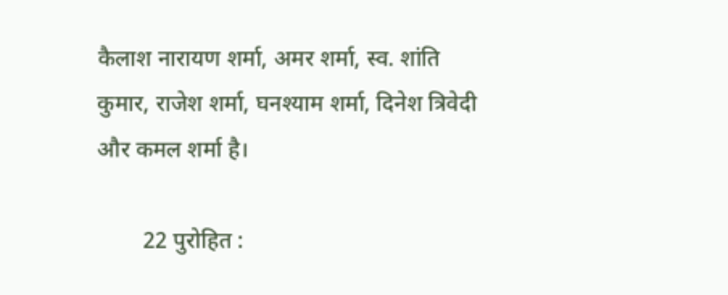कैलाश नारायण शर्मा, अमर शर्मा, स्व. शांति कुमार, राजेश शर्मा, घनश्याम शर्मा, दिनेश त्रिवेदी और कमल शर्मा है।

        22 पुरोहित :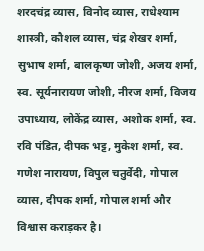शरदचंद्र व्यास, विनोद व्यास, राधेश्याम शास्त्री, कौशल व्यास, चंद्र शेखर शर्मा, सुभाष शर्मा, बालकृष्ण जोशी, अजय शर्मा, स्व. सूर्यनारायण जोशी, नीरज शर्मा, विजय उपाध्याय, लोकेंद्र व्यास, अशोक शर्मा, स्व. रवि पंडित, दीपक भट्ट, मुकेश शर्मा, स्व. गणेश नारायण, विपुल चतुर्वेदी, गोपाल व्यास, दीपक शर्मा, गोपाल शर्मा और विश्वास कराड़कर है।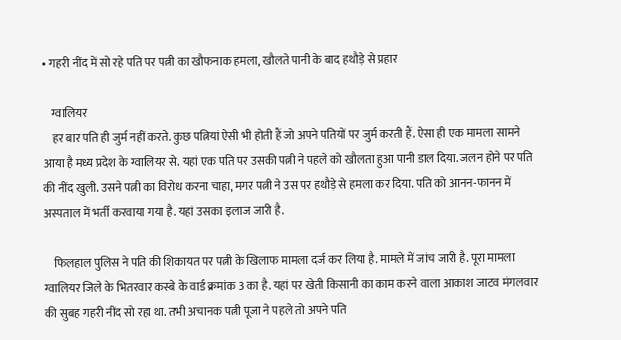• गहरी नींद में सो रहे पति पर पत्नी का खौफनाक हमला, खौलते पानी के बाद हथौड़े से प्रहार

    ग्वालियर
    हर बार पति ही जुर्म नहीं करते. कुछ पत्नियां ऐसी भी होती हैं जो अपने पतियों पर जुर्म करती हैं. ऐसा ही एक मामला सामने आया है मध्य प्रदेश के ग्वालियर से. यहां एक पति पर उसकी पत्नी ने पहले को खौलता हुआ पानी डाल दिया. जलन होने पर पति की नींद खुली. उसने पत्नी का विरोध करना चाहा, मगर पत्नी ने उस पर हथौड़े से हमला कर दिया. पति को आनन-फानन में अस्पताल में भर्ती करवाया गया है. यहां उसका इलाज जारी है.

    फिलहाल पुलिस ने पति की शिकायत पर पत्नी के खिलाफ मामला दर्ज कर लिया है. मामले में जांच जारी है. पूरा मामला ग्वालियर जिले के भितरवार कस्बे के वार्ड क्रमांक 3 का है. यहां पर खेती किसानी का काम करने वाला आकाश जाटव मंगलवार की सुबह गहरी नींद सो रहा था. तभी अचानक पत्नी पूजा ने पहले तो अपने पति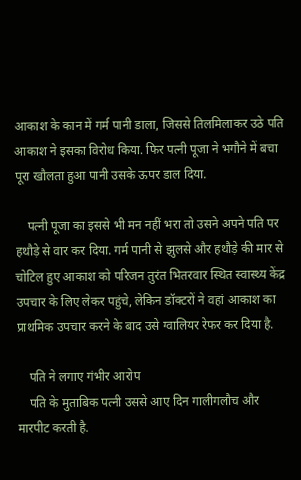आकाश के कान में गर्म पानी डाला, जिससे तिलमिलाकर उठे पति आकाश ने इसका विरोध किया. फिर पत्नी पूजा ने भगौने में बचा पूरा खौलता हुआ पानी उसके ऊपर डाल दिया.

    पत्नी पूजा का इससे भी मन नहीं भरा तो उसने अपने पति पर हथौड़े से वार कर दिया. गर्म पानी से झुलसे और हथौड़े की मार से चोटिल हुए आकाश को परिजन तुरंत भितरवार स्थित स्वास्थ्य केंद्र उपचार के लिए लेकर पहुंचे, लेकिन डॉक्टरों ने वहां आकाश का प्राथमिक उपचार करने के बाद उसे ग्वालियर रेफर कर दिया है.

    पति ने लगाए गंभीर आरोप
    पति के मुताबिक पत्नी उससे आए दिन गालीगलौच और मारपीट करती है.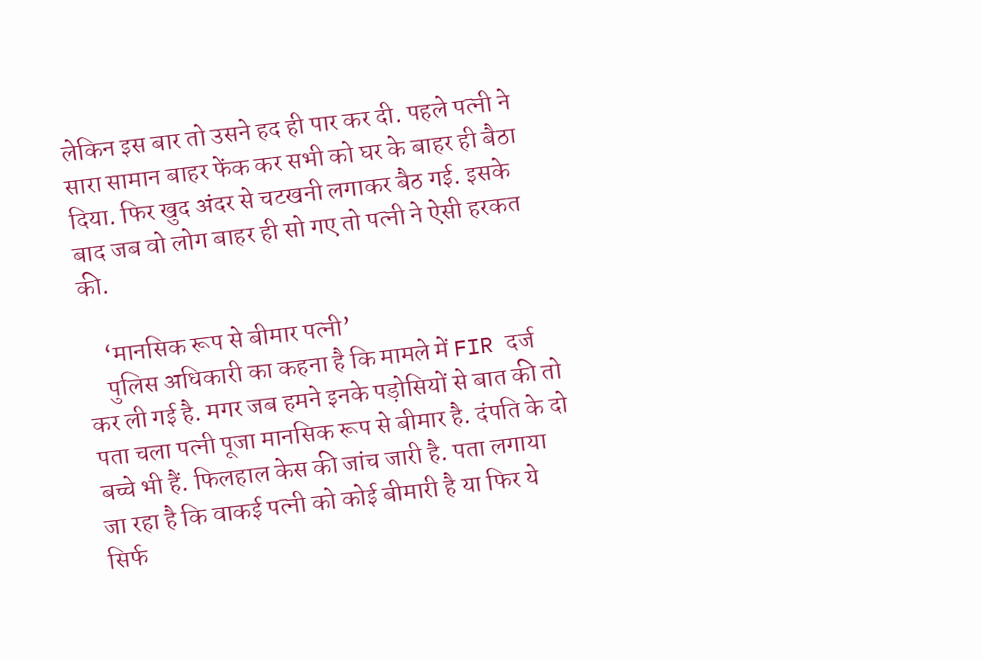लेकिन इस बार तो उसने हद ही पार कर दी. पहले पत्नी ने सारा सामान बाहर फेंक कर सभी को घर के बाहर ही बैठा दिया. फिर खुद अंदर से चटखनी लगाकर बैठ गई. इसके बाद जब वो लोग बाहर ही सो गए तो पत्नी ने ऐसी हरकत की.

    ‘मानसिक रूप से बीमार पत्नी’
    पुलिस अधिकारी का कहना है कि मामले में FIR दर्ज कर ली गई है. मगर जब हमने इनके पड़ोसियों से बात की तो पता चला पत्नी पूजा मानसिक रूप से बीमार है. दंपति के दो बच्चे भी हैं. फिलहाल केस की जांच जारी है. पता लगाया जा रहा है कि वाकई पत्नी को कोई बीमारी है या फिर ये सिर्फ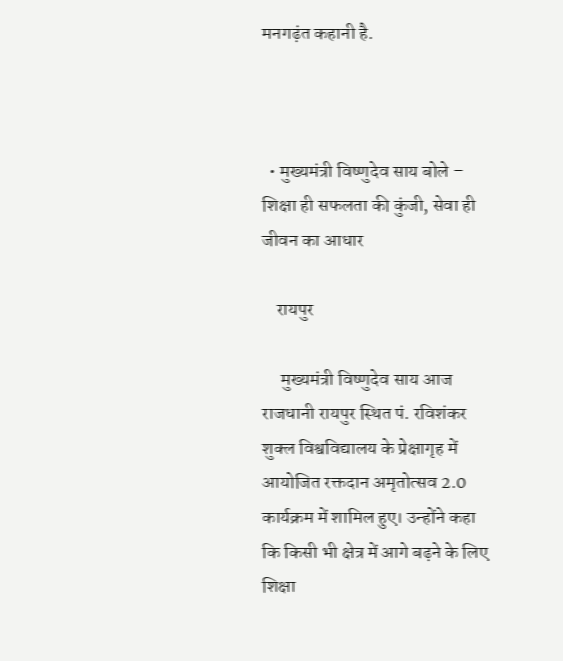मनगढ़ंत कहानी है.



  • मुख्यमंत्री विष्णुदेव साय बोले – शिक्षा ही सफलता की कुंजी, सेवा ही जीवन का आधार

    रायपुर

     मुख्यमंत्री विष्णुदेव साय आज राजधानी रायपुर स्थित पं. रविशंकर शुक्ल विश्वविद्यालय के प्रेक्षागृह में आयोजित रक्तदान अमृतोत्सव 2.0 कार्यक्रम में शामिल हुए। उन्होंने कहा कि किसी भी क्षेत्र में आगे बढ़ने के लिए शिक्षा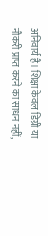अनिवार्य है। शिक्षा केवल डिग्री या नौकरी प्राप्त करने का साधन नहीं,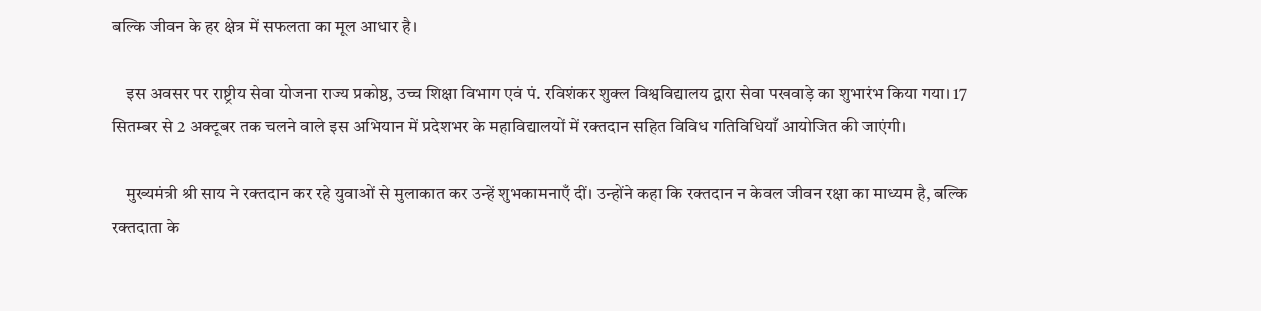बल्कि जीवन के हर क्षेत्र में सफलता का मूल आधार है।

    इस अवसर पर राष्ट्रीय सेवा योजना राज्य प्रकोष्ठ, उच्च शिक्षा विभाग एवं पं. रविशंकर शुक्ल विश्वविद्यालय द्वारा सेवा पखवाड़े का शुभारंभ किया गया। 17 सितम्बर से 2 अक्टूबर तक चलने वाले इस अभियान में प्रदेशभर के महाविद्यालयों में रक्तदान सहित विविध गतिविधियाँ आयोजित की जाएंगी।

    मुख्यमंत्री श्री साय ने रक्तदान कर रहे युवाओं से मुलाकात कर उन्हें शुभकामनाएँ दीं। उन्होंने कहा कि रक्तदान न केवल जीवन रक्षा का माध्यम है, बल्कि रक्तदाता के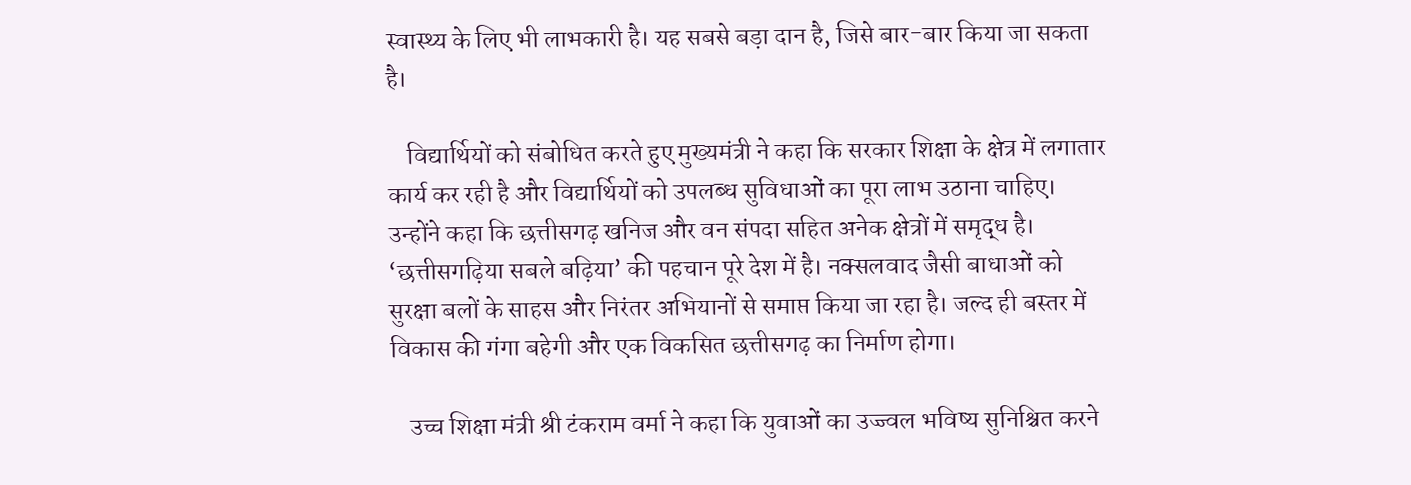स्वास्थ्य के लिए भी लाभकारी है। यह सबसे बड़ा दान है, जिसे बार-बार किया जा सकता है।

    विद्यार्थियों को संबोधित करते हुए मुख्यमंत्री ने कहा कि सरकार शिक्षा के क्षेत्र में लगातार कार्य कर रही है और विद्यार्थियों को उपलब्ध सुविधाओं का पूरा लाभ उठाना चाहिए। उन्होंने कहा कि छत्तीसगढ़ खनिज और वन संपदा सहित अनेक क्षेत्रों में समृद्ध है। ‘छत्तीसगढ़िया सबले बढ़िया’ की पहचान पूरे देश में है। नक्सलवाद जैसी बाधाओं को सुरक्षा बलों के साहस और निरंतर अभियानों से समाप्त किया जा रहा है। जल्द ही बस्तर में विकास की गंगा बहेगी और एक विकसित छत्तीसगढ़ का निर्माण होगा।

    उच्च शिक्षा मंत्री श्री टंकराम वर्मा ने कहा कि युवाओं का उज्ज्वल भविष्य सुनिश्चित करने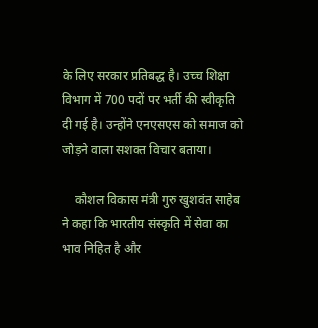के लिए सरकार प्रतिबद्ध है। उच्च शिक्षा विभाग में 700 पदों पर भर्ती की स्वीकृति दी गई है। उन्होंने एनएसएस को समाज को जोड़ने वाला सशक्त विचार बताया।

    कौशल विकास मंत्री गुरु खुशवंत साहेब ने कहा कि भारतीय संस्कृति में सेवा का भाव निहित है और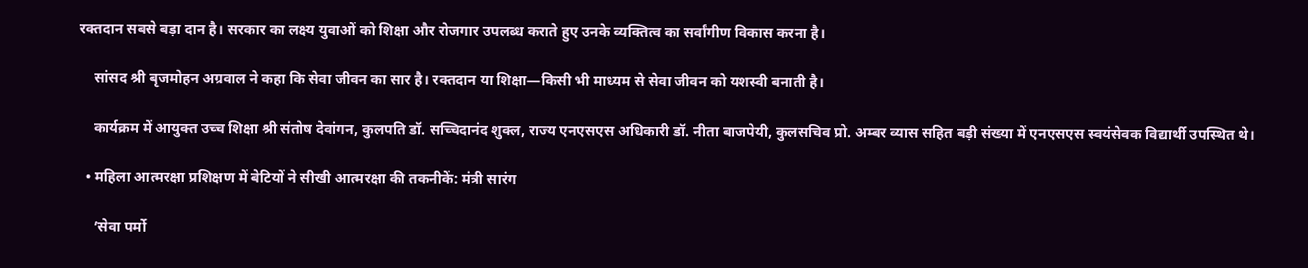रक्तदान सबसे बड़ा दान है। सरकार का लक्ष्य युवाओं को शिक्षा और रोजगार उपलब्ध कराते हुए उनके व्यक्तित्व का सर्वांगीण विकास करना है।

    सांसद श्री बृजमोहन अग्रवाल ने कहा कि सेवा जीवन का सार है। रक्तदान या शिक्षा—किसी भी माध्यम से सेवा जीवन को यशस्वी बनाती है।

    कार्यक्रम में आयुक्त उच्च शिक्षा श्री संतोष देवांगन, कुलपति डॉ. सच्चिदानंद शुक्ल, राज्य एनएसएस अधिकारी डॉ. नीता बाजपेयी, कुलसचिव प्रो. अम्बर व्यास सहित बड़ी संख्या में एनएसएस स्वयंसेवक विद्यार्थी उपस्थित थे।

  • महिला आत्मरक्षा प्रशिक्षण में बेटियों ने सीखी आत्मरक्षा की तकनीकें: मंत्री सारंग

    ’सेवा पर्मो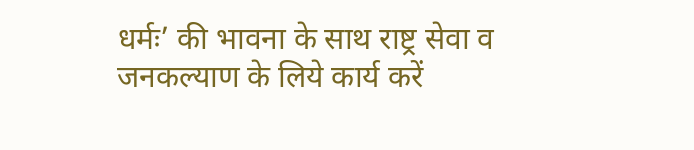धर्मः’ की भावना के साथ राष्ट्र सेवा व जनकल्याण के लिये कार्य करें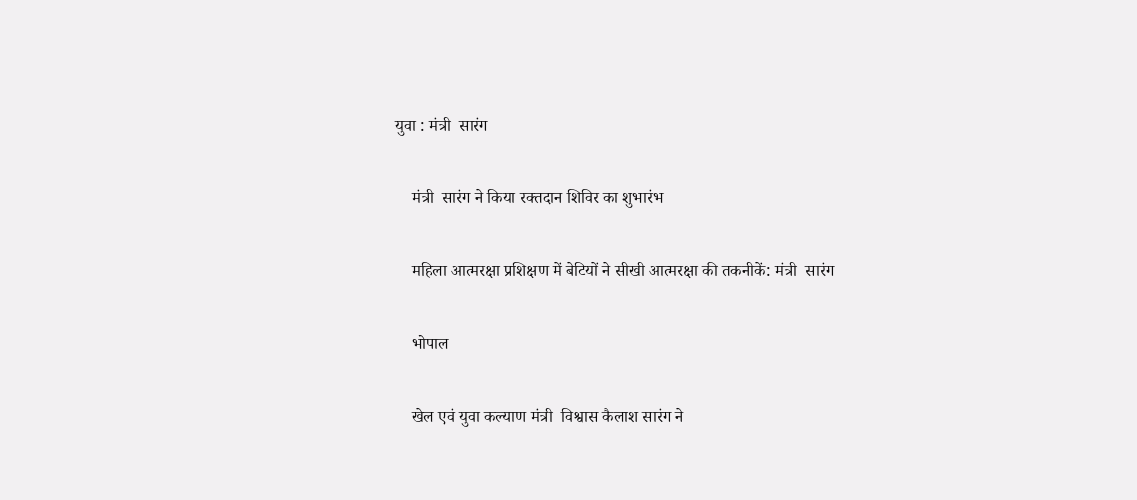युवा : मंत्री  सारंग

    मंत्री  सारंग ने किया रक्तदान शिविर का शुभारंभ

    महिला आत्मरक्षा प्रशिक्षण में बेटियों ने सीखी आत्मरक्षा की तकनीकें: मंत्री  सारंग

    भोपाल

    खेल एवं युवा कल्याण मंत्री  विश्वास कैलाश सारंग ने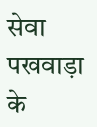सेवा पखवाड़ा के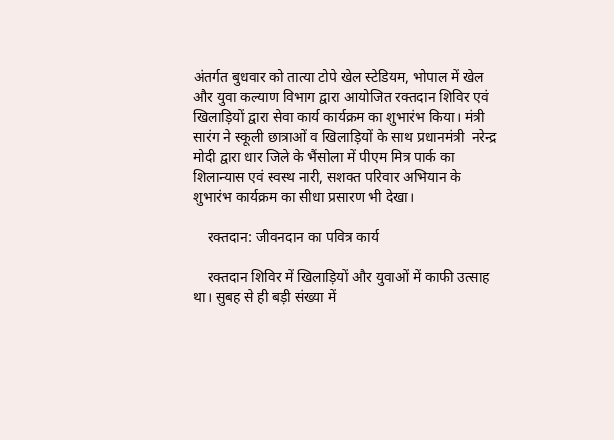अंतर्गत बुधवार को तात्या टोपे खेल स्टेडियम, भोपाल में खेल और युवा कल्याण विभाग द्वारा आयोजित रक्तदान शिविर एवं खिलाड़ियों द्वारा सेवा कार्य कार्यक्रम का शुभारंभ किया। मंत्री  सारंग ने स्कूली छात्राओं व खिलाड़ियों के साथ प्रधानमंत्री  नरेन्द्र मोदी द्वारा धार जिले के भैंसोला में पीएम मित्र पार्क का शिलान्यास एवं स्वस्थ नारी, सशक्त परिवार अभियान के शुभारंभ कार्यक्रम का सीधा प्रसारण भी देखा।

    रक्तदान: जीवनदान का पवित्र कार्य

    रक्तदान शिविर में खिलाड़ियों और युवाओं में काफी उत्साह था। सुबह से ही बड़ी संख्या में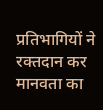प्रतिभागियों ने रक्तदान कर मानवता का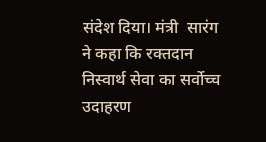संदेश दिया। मंत्री  सारंग ने कहा कि रक्तदान निस्वार्थ सेवा का सर्वोच्च उदाहरण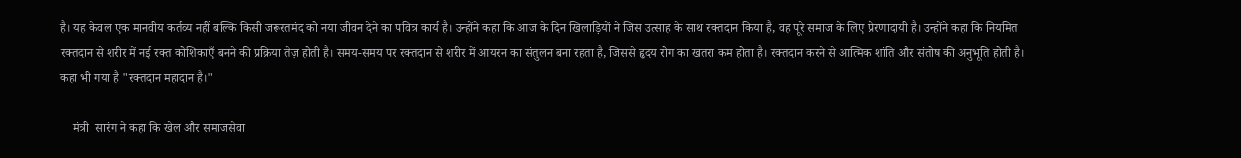है। यह केवल एक मानवीय कर्तव्य नहीं बल्कि किसी जरूरतमंद को नया जीवन देने का पवित्र कार्य है। उन्होंने कहा कि आज के दिन खिलाड़ियों ने जिस उत्साह के साथ रक्तदान किया है, वह पूरे समाज के लिए प्रेरणादायी है। उन्होंने कहा कि नियमित रक्तदान से शरीर में नई रक्त कोशिकाएँ बनने की प्रक्रिया तेज़ होती है। समय-समय पर रक्तदान से शरीर में आयरन का संतुलन बना रहता है, जिससे हृदय रोग का खतरा कम होता है। रक्तदान करने से आत्मिक शांति और संतोष की अनुभूति होती है। कहा भी गया है "रक्तदान महादान है।"

    मंत्री  सारंग ने कहा कि खेल और समाजसेवा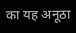का यह अनूठा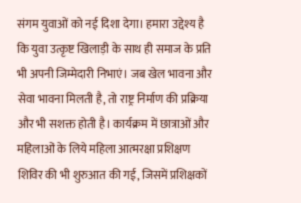संगम युवाओं को नई दिशा देगा। हमारा उद्देश्य है कि युवा उत्कृष्ट खिलाड़ी के साथ ही समाज के प्रति भी अपनी जिम्मेदारी निभाएं। जब खेल भावना और सेवा भावना मिलती है, तो राष्ट्र निर्माण की प्रक्रिया और भी सशक्त होती है। कार्यक्रम में छात्राओं और महिलाओं के लिये महिला आत्मरक्षा प्रशिक्षण शिविर की भी शुरुआत की गई, जिसमें प्रशिक्षकों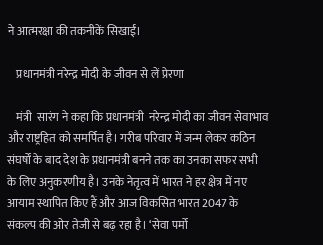ने आत्मरक्षा की तकनीकें सिखाईं।

    प्रधानमंत्री नरेन्द्र मोदी के जीवन से लें प्रेरणा

    मंत्री  सारंग ने कहा कि प्रधानमंत्री  नरेन्द्र मोदी का जीवन सेवाभाव और राष्ट्रहित को समर्पित है। गरीब परिवार में जन्म लेकर कठिन संघर्षों के बाद देश के प्रधानमंत्री बनने तक का उनका सफर सभी के लिए अनुकरणीय है। उनके नेतृत्व में भारत ने हर क्षेत्र में नए आयाम स्थापित किए हैं और आज विकसित भारत 2047 के संकल्प की ओर तेजी से बढ़ रहा है। ‘सेवा पर्मो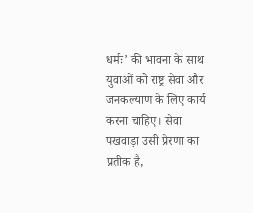धर्मः’ की भावना के साथ युवाओं को राष्ट्र सेवा और जनकल्याण के लिए कार्य करना चाहिए। सेवा पखवाड़ा उसी प्रेरणा का प्रतीक है,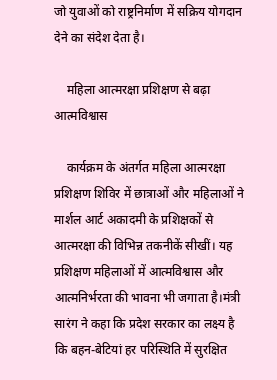जो युवाओं को राष्ट्रनिर्माण में सक्रिय योगदान देने का संदेश देता है।

    महिला आत्मरक्षा प्रशिक्षण से बढ़ा आत्मविश्वास

    कार्यक्रम के अंतर्गत महिला आत्मरक्षा प्रशिक्षण शिविर में छात्राओं और महिलाओं ने मार्शल आर्ट अकादमी के प्रशिक्षकों से आत्मरक्षा की विभिन्न तकनीकें सीखीं। यह प्रशिक्षण महिलाओं में आत्मविश्वास और आत्मनिर्भरता की भावना भी जगाता है।मंत्री  सारंग ने कहा कि प्रदेश सरकार का लक्ष्य है कि बहन-बेटियां हर परिस्थिति में सुरक्षित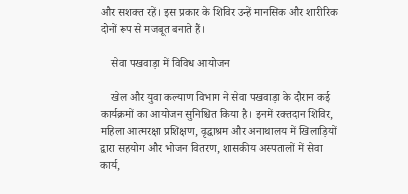और सशक्त रहें। इस प्रकार के शिविर उन्हें मानसिक और शारीरिक दोनों रूप से मजबूत बनाते हैं।

    सेवा पखवाड़ा में विविध आयोजन

    खेल और युवा कल्याण विभाग ने सेवा पखवाड़ा के दौरान कई कार्यक्रमों का आयोजन सुनिश्चित किया है। इनमें रक्तदान शिविर, महिला आत्मरक्षा प्रशिक्षण, वृद्धाश्रम और अनाथालय में खिलाड़ियों द्वारा सहयोग और भोजन वितरण, शासकीय अस्पतालों में सेवा कार्य,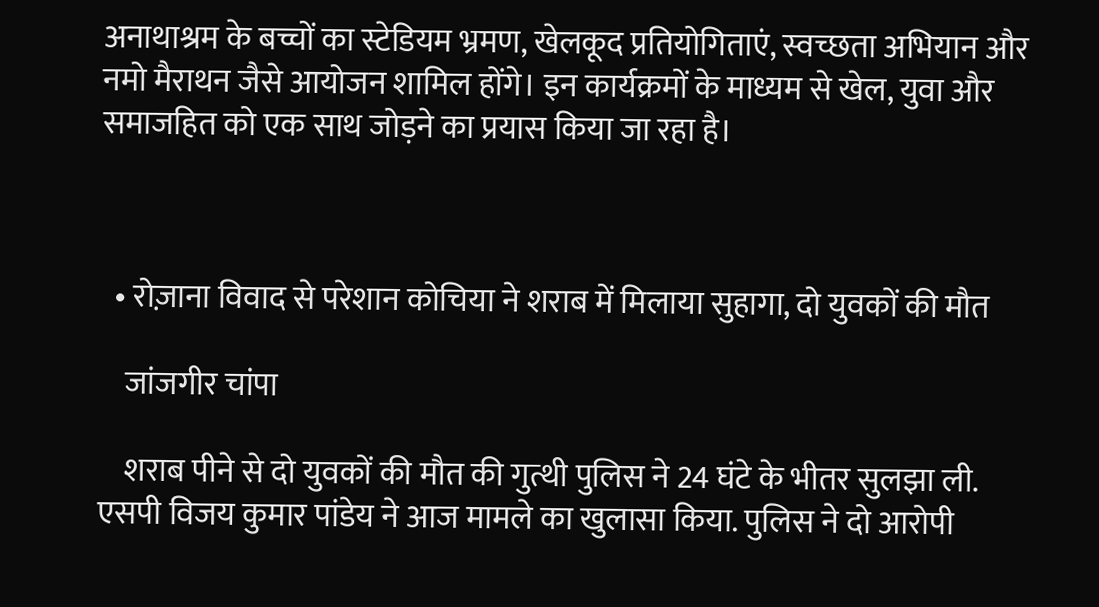अनाथाश्रम के बच्चों का स्टेडियम भ्रमण, खेलकूद प्रतियोगिताएं, स्वच्छता अभियान और नमो मैराथन जैसे आयोजन शामिल होंगे। इन कार्यक्रमों के माध्यम से खेल, युवा और समाजहित को एक साथ जोड़ने का प्रयास किया जा रहा है।



  • रोज़ाना विवाद से परेशान कोचिया ने शराब में मिलाया सुहागा, दो युवकों की मौत

    जांजगीर चांपा

    शराब पीने से दो युवकों की मौत की गुत्थी पुलिस ने 24 घंटे के भीतर सुलझा ली. एसपी विजय कुमार पांडेय ने आज मामले का खुलासा किया. पुलिस ने दो आरोपी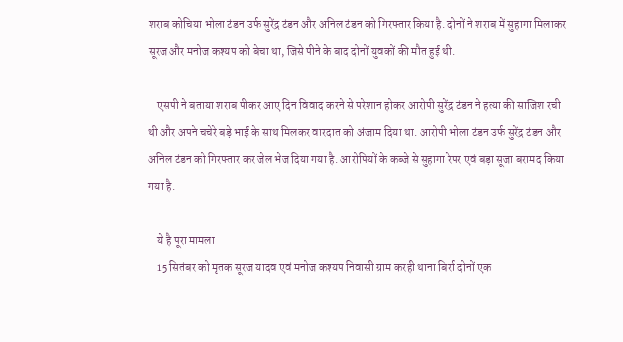शराब कोचिया भोला टंडन उर्फ सुरेंद्र टंडन और अनिल टंडन को गिरफ्तार किया है. दोनों ने शराब में सुहागा मिलाकर सूरज और मनोज कश्यप को बेचा था, जिसे पीने के बाद दोनों युवकों की मौत हुई थी.

    एसपी ने बताया शराब पीकर आए दिन विवाद करने से परेशान होकर आरोपी सुरेंद्र टंडन ने हत्या की साजिश रची थी और अपने चचेरे बड़े भाई के साथ मिलकर वारदात को अंजाम दिया था. आरोपी भोला टंडन उर्फ सुरेंद्र टंडन और अनिल टंडन को गिरफ्तार कर जेल भेज दिया गया है. आरोपियों के कब्जे से सुहागा रेपर एवं बड़ा सूजा बरामद किया गया है.

    ये है पूरा मामला
    15 सितंबर को मृतक सूरज यादव एवं मनोज कश्यप निवासी ग्राम करही थाना बिर्रा दोनों एक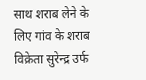साथ शराब लेने के लिए गांव के शराब विक्रेता सुरेन्द्र उर्फ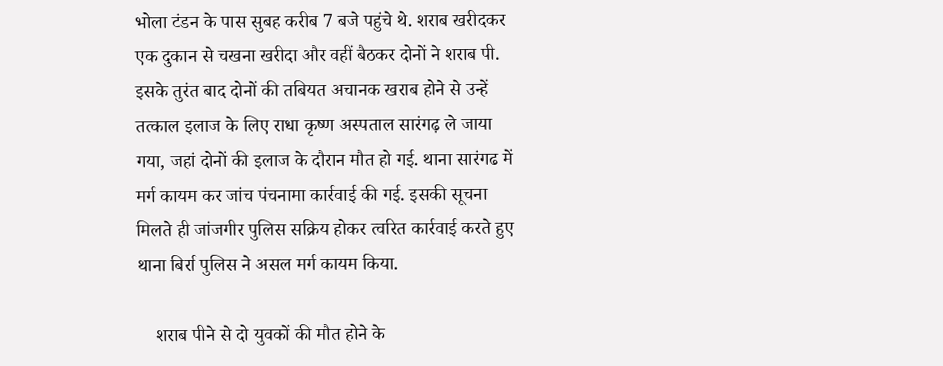भोला टंडन के पास सुबह करीब 7 बजे पहुंचे थे. शराब खरीदकर एक दुकान से चखना खरीदा और वहीं बैठकर दोनों ने शराब पी. इसके तुरंत बाद दोनों की तबियत अचानक खराब होने से उन्हें तत्काल इलाज के लिए राधा कृष्ण अस्पताल सारंगढ़ ले जाया गया, जहां दोनों की इलाज के दौरान मौत हो गई. थाना सारंगढ में मर्ग कायम कर जांच पंचनामा कार्रवाई की गई. इसकी सूचना मिलते ही जांजगीर पुलिस सक्रिय होकर त्वरित कार्रवाई करते हुए थाना बिर्रा पुलिस ने असल मर्ग कायम किया.

    शराब पीने से दो युवकों की मौत होने के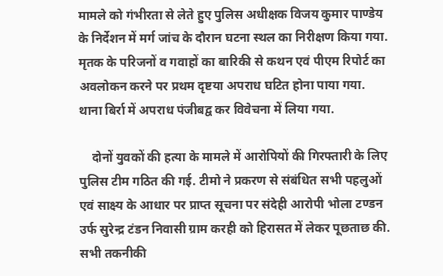मामले को गंभीरता से लेते हुए पुलिस अधीक्षक विजय कुमार पाण्डेय के निर्देशन में मर्ग जांच के दौरान घटना स्थल का निरीक्षण किया गया. मृतक के परिजनों व गवाहों का बारिकी से कथन एवं पीएम रिपोर्ट का अवलोकन करने पर प्रथम दृष्टया अपराध घटित होना पाया गया. थाना बिर्रा में अपराध पंजीबद्व कर विवेचना में लिया गया.

    दोनों युवकों की हत्या के मामले में आरोपियों की गिरफ्तारी के लिए पुलिस टीम गठित की गई. टीमो ने प्रकरण से संबंधित सभी पहलुओं एवं साक्ष्य के आधार पर प्राप्त सूचना पर संदेही आरोपी भोला टण्डन उर्फ सुरेन्द्र टंडन निवासी ग्राम करही को हिरासत में लेकर पूछताछ की. सभी तकनीकी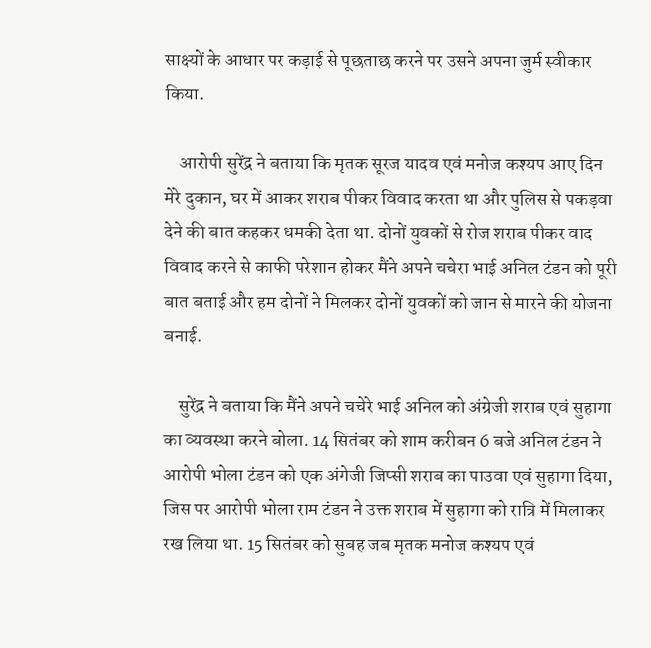साक्ष्यों के आधार पर कड़ाई से पूछताछ करने पर उसने अपना जुर्म स्वीकार किया.

    आरोपी सुरेंद्र ने बताया कि मृतक सूरज यादव एवं मनोज कश्यप आए दिन मेरे दुकान, घर में आकर शराब पीकर विवाद करता था और पुलिस से पकड़वा देने की बात कहकर धमकी देता था. दोनों युवकों से रोज शराब पीकर वाद विवाद करने से काफी परेशान होकर मैंने अपने चचेरा भाई अनिल टंडन को पूरी बात बताई और हम दोनों ने मिलकर दोनों युवकों को जान से मारने की योजना बनाई.

    सुरेंद्र ने बताया कि मैंने अपने चचेरे भाई अनिल को अंग्रेजी शराब एवं सुहागा का व्यवस्था करने बोला. 14 सितंबर को शाम करीबन 6 बजे अनिल टंडन ने आरोपी भोला टंडन को एक अंगेजी जिप्सी शराब का पाउवा एवं सुहागा दिया, जिस पर आरोपी भोला राम टंडन ने उक्त शराब में सुहागा को रात्रि में मिलाकर रख लिया था. 15 सितंबर को सुबह जब मृतक मनोज कश्यप एवं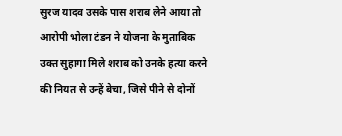सुरज यादव उसके पास शराब लेने आया तो आरोपी भोला टंडन ने योजना के मुताबिक उक्त सुहागा मिले शराब को उनके हत्या करने की नियत से उन्हें बेचा, जिसे पीने से दोनों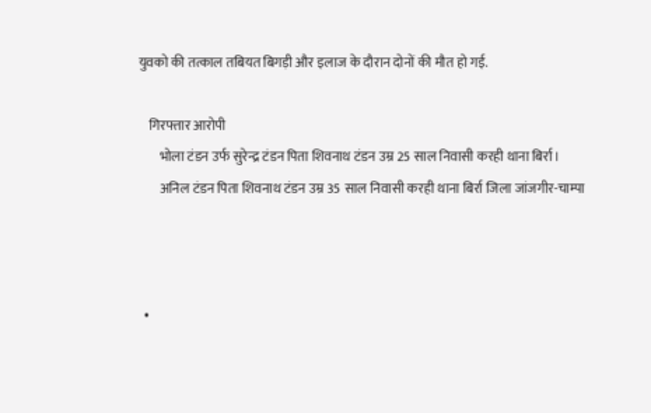युवको की तत्काल तबियत बिगड़ी और इलाज के दौरान दोनों की मौत हो गई.

    गिरफ्तार आरोपी
        भोला टंडन उर्फ सुरेन्द्र टंडन पिता शिवनाथ टंडन उम्र 25 साल निवासी करही थाना बिर्रा।
        अनिल टंडन पिता शिवनाथ टंडन उम्र 35 साल निवासी करही थाना बिर्रा जिला जांजगीर-चाम्पा



  •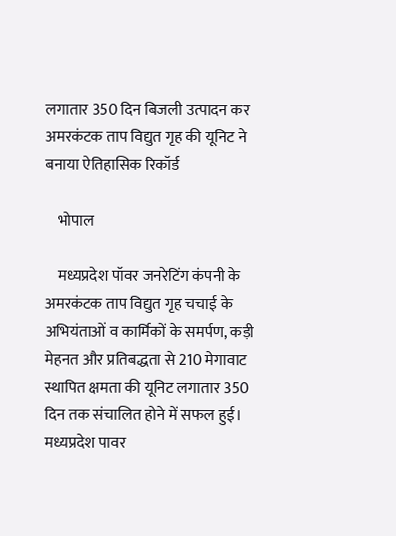लगातार 350 दिन बिजली उत्पादन कर अमरकंटक ताप विद्युत गृह की यूनिट ने बनाया ऐतिहासिक रिकॉर्ड

    भोपाल

    मध्यप्रदेश पॉवर जनरेटिंग कंपनी के अमरकंटक ताप विद्युत गृह चचाई के अभियंताओं व कार्मिकों के समर्पण, कड़ी मेहनत और प्रतिबद्धता से 210 मेगावाट स्थापित क्षमता की यूनिट लगातार 350 दिन तक संचालित होने में सफल हुई। मध्यप्रदेश पावर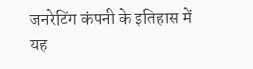जनरेटिंग कंपनी के इतिहास में यह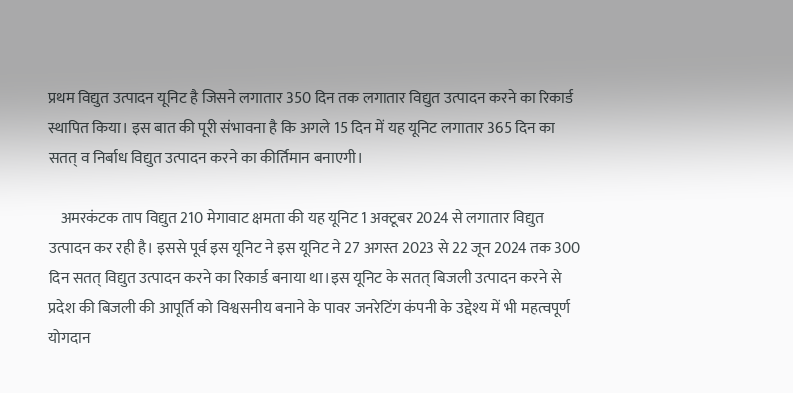प्रथम विद्युत उत्पादन यूनिट है जिसने लगातार 350 दिन तक लगातार विद्युत उत्पादन करने का रिकार्ड स्थापित किया। इस बात की पूरी संभावना है कि अगले 15 दिन में यह यूनिट लगातार 365 दिन का सतत् व निर्बाध विद्युत उत्पादन करने का कीर्तिमान बनाएगी।

    अमरकंटक ताप विद्युत 210 मेगावाट क्षमता की यह यूनिट 1 अक्टूबर 2024 से लगातार विद्युत उत्पादन कर रही है। इससे पूर्व इस यूनिट ने इस यूनिट ने 27 अगस्त 2023 से 22 जून 2024 तक 300 दिन सतत् विद्युत उत्पादन करने का रिकार्ड बनाया था।इस यूनिट के सतत् बिजली उत्पादन करने से प्रदेश की बिजली की आपूर्ति को विश्वसनीय बनाने के पावर जनरेटिंग कंपनी के उद्देश्य में भी महत्वपूर्ण योगदान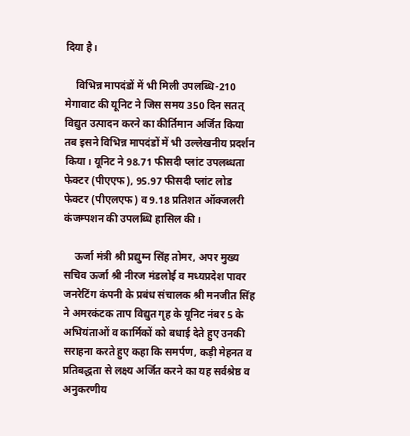दिया है।

    विभिन्न मापदंडों में भी मिली उपलब्धि-210 मेगावाट की यूनिट ने जिस समय 350 दिन सतत् विद्युत उत्पादन करने का कीर्तिमान अर्जित किया तब इसने विभिन्न मापदंडों में भी उल्लेखनीय प्रदर्शन किया। यूनिट ने 98.71 फीसदी प्लांट उपलब्धता फेक्टर (पीएएफ), 95.97 फीसदी प्लांट लोड फेक्टर (पीएलएफ) व 9.18 प्रतिशत ऑक्जलरी कंजम्पशन की उपलब्धि हासिल की।

    ऊर्जा मंत्री श्री प्रद्युम्न सिंह तोमर, अपर मुख्य सचिव ऊर्जा श्री नीरज मंडलोई व मध्यप्रदेश पावर जनरेटिंग कंपनी के प्रबंध संचालक श्री मनजीत सिंह ने अमरकंटक ताप विद्युत गृह के यूनिट नंबर 5 के अभियंताओं व कार्मिकों को बधाई देते हुए उनकी सराहना करते हुए कहा कि समर्पण, कड़ी मेहनत व प्रतिबद्धता से लक्ष्य अर्जित करने का यह सर्वश्रेष्ठ व अनुकरणीय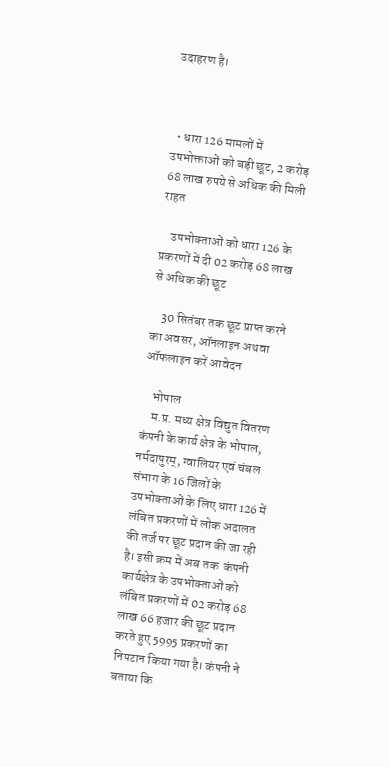उदाहरण है।



  • धारा 126 मामलों में उपभोक्ताओं को बड़ी छूट, 2 करोड़ 68 लाख रुपये से अधिक की मिली राहत

    उपभोक्‍ताओं को धारा 126 के प्रकरणों में दी 02 करोड़ 68 लाख से अधिक की छूट

    30 सितंबर तक छूट प्राप्‍त करने का अवसर, ऑनलाइन अथवा ऑफलाइन करें आवेदन

    भोपाल
    म.प्र. मध्य क्षेत्र विद्युत वितरण कंपनी के कार्य क्षेत्र के भोपाल, नर्मदापुरम्, ग्वालियर एवं चंबल संभाग के 16 जिलों के उपभोक्‍ताओं के लिए धारा 126 में लंबित प्रकरणों में लोक अदालत की तर्ज पर छूट प्रदान की जा रही है। इसी क्रम में अब तक  कंपनी कार्यक्षेत्र के उपभोक्‍ताओं को लंबित प्रकरणों में 02 करोड़ 68 लाख 66 हजार की छूट प्रदान करते हुए 5995 प्रकरणों का निपटान किया गया है। कंपनी ने बताया कि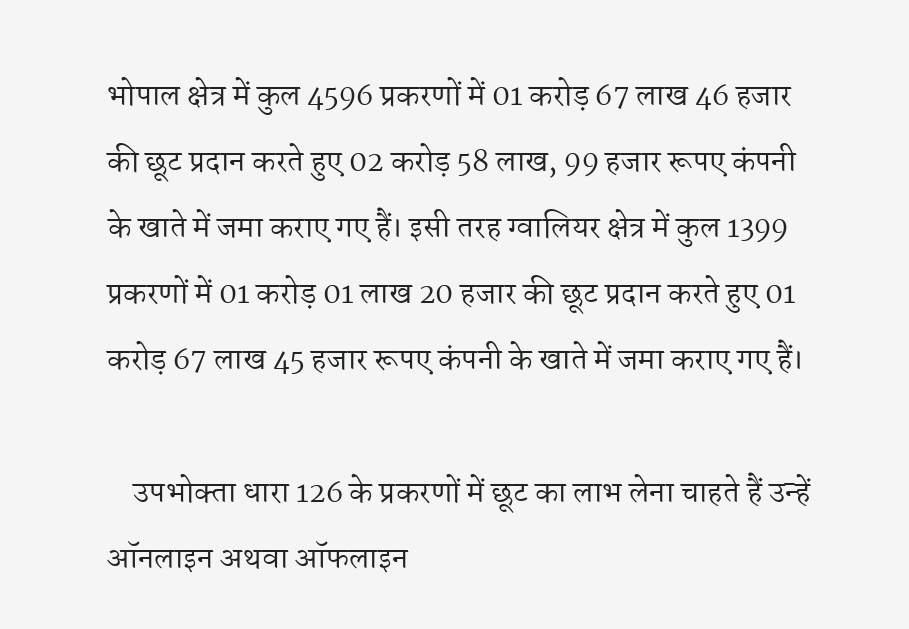भोपाल क्षेत्र में कुल 4596 प्रकरणों में 01 करोड़ 67 लाख 46 हजार की छूट प्रदान करते हुए 02 करोड़ 58 लाख, 99 हजार रूपए कंपनी के खाते में जमा कराए गए हैं। इसी तरह ग्‍वालियर क्षेत्र में कुल 1399  प्रकरणों में 01 करोड़ 01 लाख 20 हजार की छूट प्रदान करते हुए 01 करोड़ 67 लाख 45 हजार रूपए कंपनी के खाते में जमा कराए गए हैं।

    उपभोक्‍ता धारा 126 के प्रकरणों में छूट का लाभ लेना चाहते हैं उन्‍हें ऑनलाइन अथवा ऑफलाइन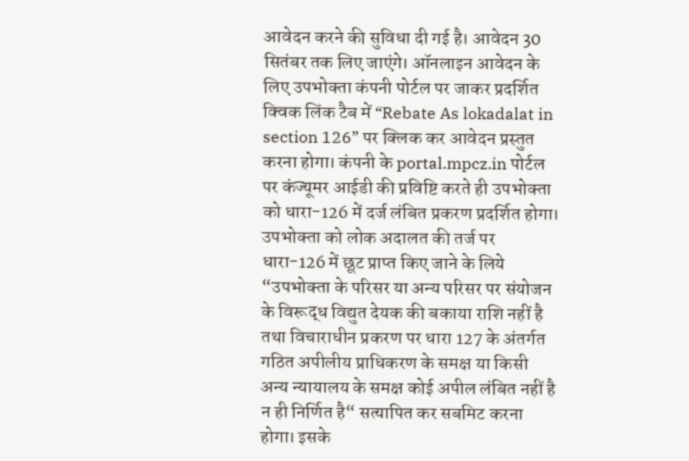आवेदन करने की सुविधा दी गई है। आवेदन 30 सितंबर तक लिए जाएंगे। ऑनलाइन आवेदन के लिए उपभोक्‍ता कंपनी पोर्टल पर जाकर प्रदर्शित क्विक लिंक टैब में “Rebate As lokadalat in section 126” पर क्लिक कर आवेदन प्रस्‍तुत करना होगा। कंपनी के portal.mpcz.in पोर्टल पर कंज्‍यूमर आईडी की प्रविष्टि करते ही उपभोक्‍ता को धारा-126 में दर्ज लंबित प्रकरण प्रदर्शित होगा। उपभोक्‍ता को लोक अदालत की तर्ज पर धारा-126 में छूट प्राप्‍त किए जाने के लिये “उपभोक्‍ता के परिसर या अन्‍य परिसर पर संयोजन के विरूद्ध विद्युत देयक की बकाया राशि नहीं है तथा विचाराधीन प्रकरण पर धारा 127 के अंतर्गत गठित अपीलीय प्राधिकरण के समक्ष या किसी अन्‍य न्‍यायालय के समक्ष कोई अपील लंबित नहीं है न ही निर्णित है“ सत्‍यापित कर सबमिट करना होगा। इसके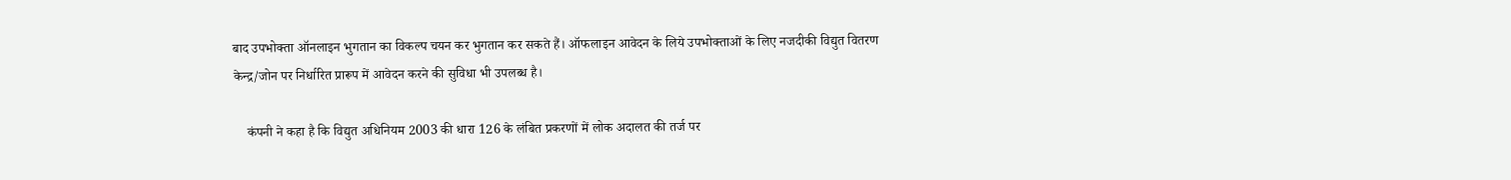बाद उपभोक्‍ता ऑनलाइन भुगतान का विकल्‍प चयन कर भुगतान कर सकते हैं। ऑफलाइन आवेदन के लिये उपभोक्‍ताओं के लिए नजदीकी विद्युत वितरण केन्‍द्र/जोन पर निर्धारित प्रारूप में आवेदन करने की सुविधा भी उपलब्‍ध है।

    कंपनी ने कहा है कि विद्युत अधिनियम 2003 की धारा 126 के लंबित प्रकरणों में लोक अदालत की तर्ज पर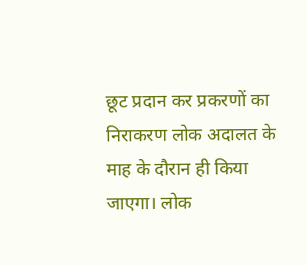छूट प्रदान कर प्रकरणों का निराकरण लोक अदालत के माह के दौरान ही किया जाएगा। लोक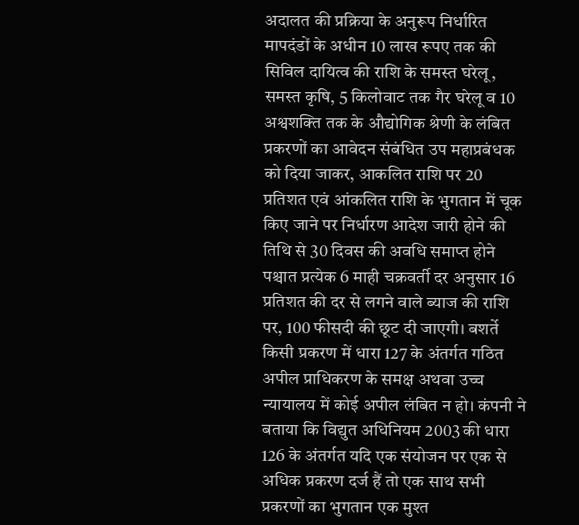अदालत की प्रक्रिया के अनुरूप निर्धारित मापदंडों के अधीन 10 लाख रूपए तक की सिविल दायित्व की राशि के समस्त घरेलू, समस्त कृषि, 5 किलोवाट तक गैर घरेलू व 10 अश्वशक्ति तक के औद्योगिक श्रेणी के लंबित प्रकरणों का आवेदन संबंधित उप महाप्रबंधक को दिया जाकर, आकलित राशि पर 20 प्रतिशत एवं आंकलित राशि के भुगतान में चूक किए जाने पर निर्धारण आदेश जारी होने की तिथि से 30 दिवस की अवधि समाप्त होने पश्चात प्रत्येक 6 माही चक्रवर्ती दर अनुसार 16 प्रतिशत की दर से लगने वाले ब्याज की राशि पर, 100 फीसदी की छूट दी जाएगी। बशर्ते किसी प्रकरण में धारा 127 के अंतर्गत गठित अपील प्राधिकरण के समक्ष अथवा उच्‍च न्‍यायालय में कोई अपील लंबित न हो। कंपनी ने बताया कि विद्युत अधिनियम 2003 की धारा 126 के अंतर्गत यदि एक संयोजन पर एक से अधिक प्रकरण दर्ज हैं तो एक साथ सभी प्रकरणों का भुगतान एक मुश्‍त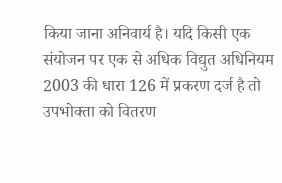किया जाना अनिवार्य है। यदि किसी एक संयोजन पर एक से अधिक विद्युत अधिनियम 2003 की धारा 126 में प्रकरण दर्ज है तो उपभोक्‍ता को वितरण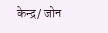केन्‍द्र/ जोन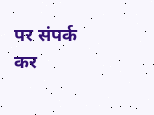पर संपर्क कर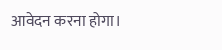आवेदन करना होगा।